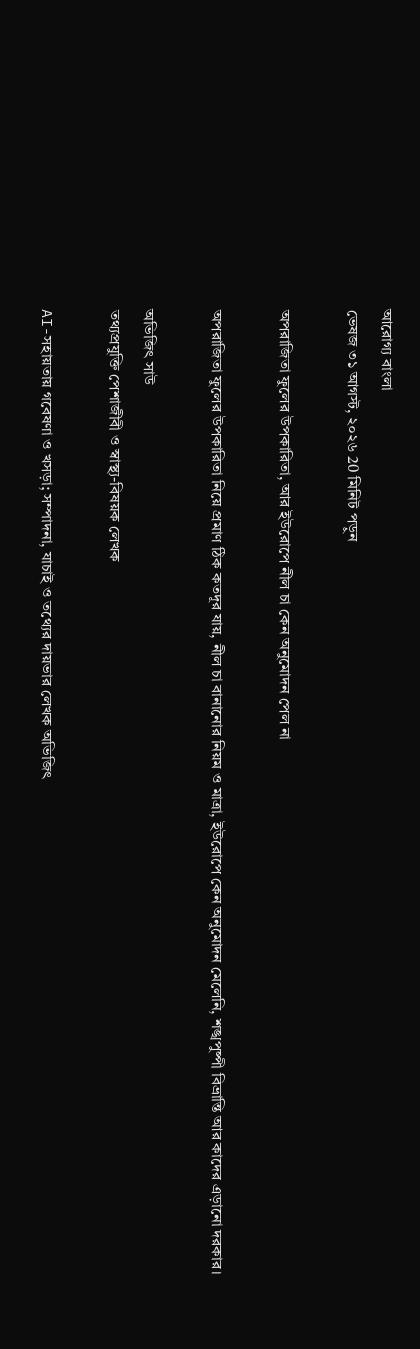আরোগ্য বাংলা
ভেষজ ৩১ আগস্ট, ২০২৬ 20 মিনিট পড়ুন

অপরাজিতা ফুলের উপকারিতা, আর ইউরোপে নীল চা কেন অনুমোদন পেল না

অপরাজিতা ফুলের উপকারিতা নিয়ে প্রমাণ ঠিক কতদূর যায়, নীল চা বানানোর নিয়ম ও মাত্রা, ইউরোপে কেন অনুমোদন মেলেনি, শঙ্খপুষ্পী বিভ্রান্তি আর কাদের এড়ানো দরকার।

অভিজিৎ সাউ
তথ্যপ্রযুক্তি পেশাজীবী ও স্বাস্থ্য-বিষয়ক লেখক

AI-সহায়তায় গবেষণা ও খসড়া; সম্পাদনা, যাচাই ও তথ্যের দায়ভার লেখক অভিজিৎ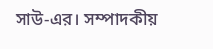সাউ-এর। সম্পাদকীয়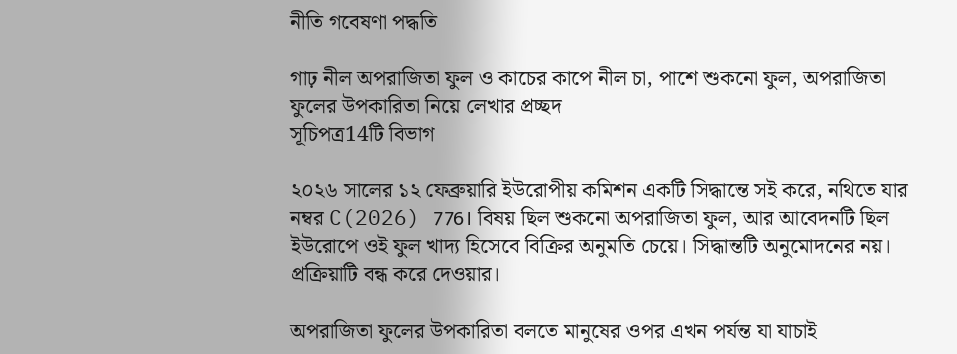নীতি গবেষণা পদ্ধতি

গাঢ় নীল অপরাজিতা ফুল ও কাচের কাপে নীল চা, পাশে শুকনো ফুল, অপরাজিতা ফুলের উপকারিতা নিয়ে লেখার প্রচ্ছদ
সূচিপত্র14টি বিভাগ

২০২৬ সালের ১২ ফেব্রুয়ারি ইউরোপীয় কমিশন একটি সিদ্ধান্তে সই করে, নথিতে যার নম্বর C(2026) 776। বিষয় ছিল শুকনো অপরাজিতা ফুল, আর আবেদনটি ছিল ইউরোপে ওই ফুল খাদ্য হিসেবে বিক্রির অনুমতি চেয়ে। সিদ্ধান্তটি অনুমোদনের নয়। প্রক্রিয়াটি বন্ধ করে দেওয়ার।

অপরাজিতা ফুলের উপকারিতা বলতে মানুষের ওপর এখন পর্যন্ত যা যাচাই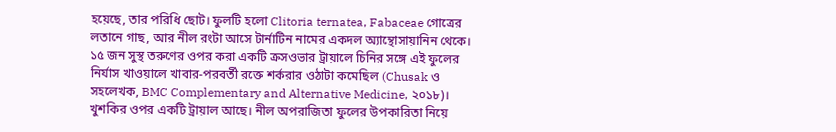হয়েছে, তার পরিধি ছোট। ফুলটি হলো Clitoria ternatea, Fabaceae গোত্রের লতানে গাছ, আর নীল রংটা আসে টার্নাটিন নামের একদল অ্যান্থোসায়ানিন থেকে। ১৫ জন সুস্থ তরুণের ওপর করা একটি ক্রসওভার ট্রায়ালে চিনির সঙ্গে এই ফুলের নির্যাস খাওয়ালে খাবার-পরবর্তী রক্তে শর্করার ওঠাটা কমেছিল (Chusak ও সহলেখক, BMC Complementary and Alternative Medicine, ২০১৮)। খুশকির ওপর একটি ট্রায়াল আছে। নীল অপরাজিতা ফুলের উপকারিতা নিয়ে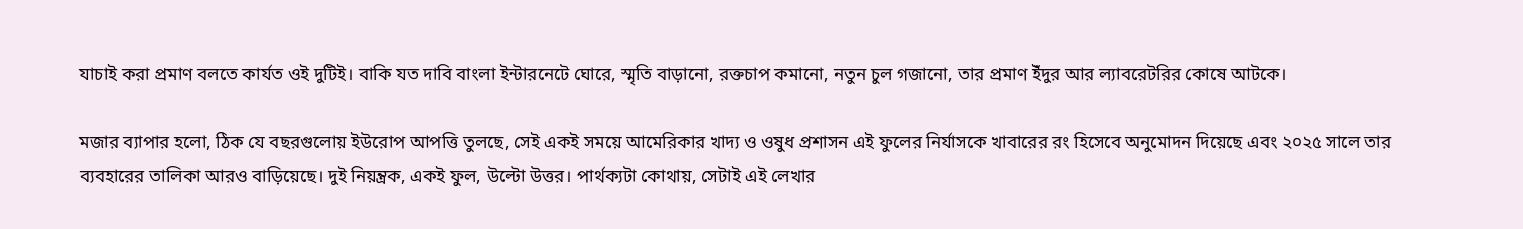যাচাই করা প্রমাণ বলতে কার্যত ওই দুটিই। বাকি যত দাবি বাংলা ইন্টারনেটে ঘোরে, স্মৃতি বাড়ানো, রক্তচাপ কমানো, নতুন চুল গজানো, তার প্রমাণ ইঁদুর আর ল্যাবরেটরির কোষে আটকে।

মজার ব্যাপার হলো, ঠিক যে বছরগুলোয় ইউরোপ আপত্তি তুলছে, সেই একই সময়ে আমেরিকার খাদ্য ও ওষুধ প্রশাসন এই ফুলের নির্যাসকে খাবারের রং হিসেবে অনুমোদন দিয়েছে এবং ২০২৫ সালে তার ব্যবহারের তালিকা আরও বাড়িয়েছে। দুই নিয়ন্ত্রক, একই ফুল, উল্টো উত্তর। পার্থক্যটা কোথায়, সেটাই এই লেখার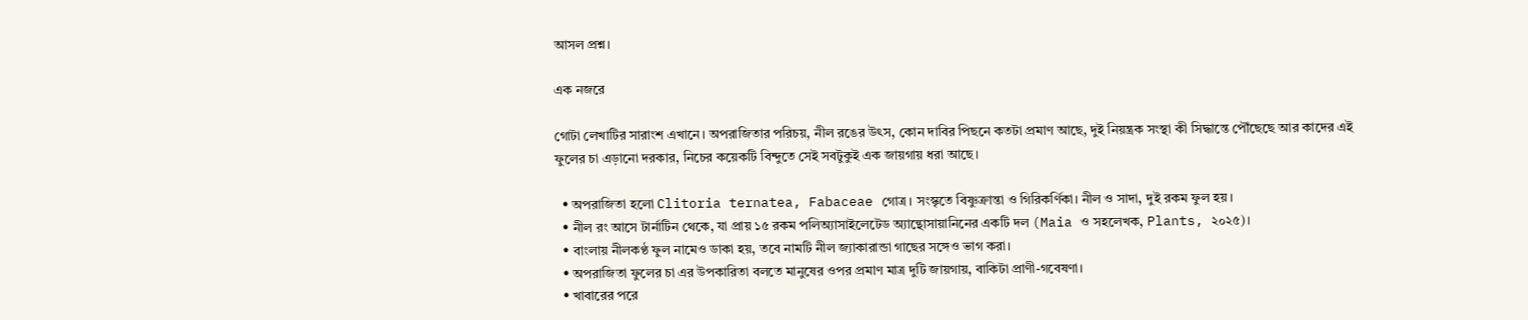আসল প্রশ্ন।

এক নজরে

গোটা লেখাটির সারাংশ এখানে। অপরাজিতার পরিচয়, নীল রঙের উৎস, কোন দাবির পিছনে কতটা প্রমাণ আছে, দুই নিয়ন্ত্রক সংস্থা কী সিদ্ধান্তে পৌঁছেছে আর কাদের এই ফুলের চা এড়ানো দরকার, নিচের কয়েকটি বিন্দুতে সেই সবটুকুই এক জায়গায় ধরা আছে।

  • অপরাজিতা হলো Clitoria ternatea, Fabaceae গোত্র। সংস্কৃতে বিষ্ণুক্রান্তা ও গিরিকর্ণিকা। নীল ও সাদা, দুই রকম ফুল হয়।
  • নীল রং আসে টার্নাটিন থেকে, যা প্রায় ১৫ রকম পলিঅ্যাসাইলেটেড অ্যান্থোসায়ানিনের একটি দল (Maia ও সহলেখক, Plants, ২০২৫)।
  • বাংলায় নীলকণ্ঠ ফুল নামেও ডাকা হয়, তবে নামটি নীল জ্যাকারান্ডা গাছের সঙ্গেও ভাগ করা।
  • অপরাজিতা ফুলের চা এর উপকারিতা বলতে মানুষের ওপর প্রমাণ মাত্র দুটি জায়গায়, বাকিটা প্রাণী-গবেষণা।
  • খাবারের পরে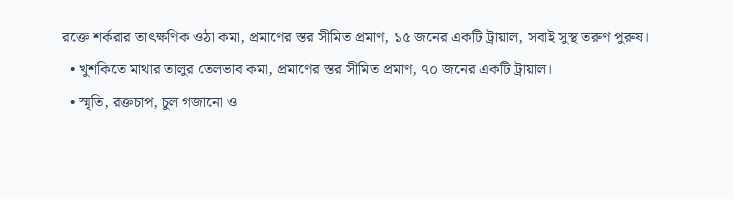রক্তে শর্করার তাৎক্ষণিক ওঠা কমা, প্রমাণের স্তর সীমিত প্রমাণ, ১৫ জনের একটি ট্রায়াল, সবাই সুস্থ তরুণ পুরুষ।
  • খুশকিতে মাথার তালুর তেলভাব কমা, প্রমাণের স্তর সীমিত প্রমাণ, ৭০ জনের একটি ট্রায়াল।
  • স্মৃতি, রক্তচাপ, চুল গজানো ও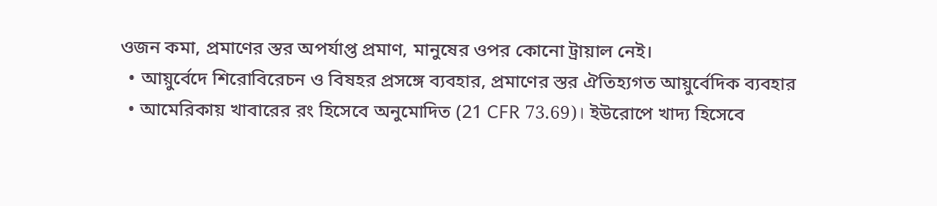ওজন কমা, প্রমাণের স্তর অপর্যাপ্ত প্রমাণ, মানুষের ওপর কোনো ট্রায়াল নেই।
  • আয়ুর্বেদে শিরোবিরেচন ও বিষহর প্রসঙ্গে ব্যবহার, প্রমাণের স্তর ঐতিহ্যগত আয়ুর্বেদিক ব্যবহার
  • আমেরিকায় খাবারের রং হিসেবে অনুমোদিত (21 CFR 73.69)। ইউরোপে খাদ্য হিসেবে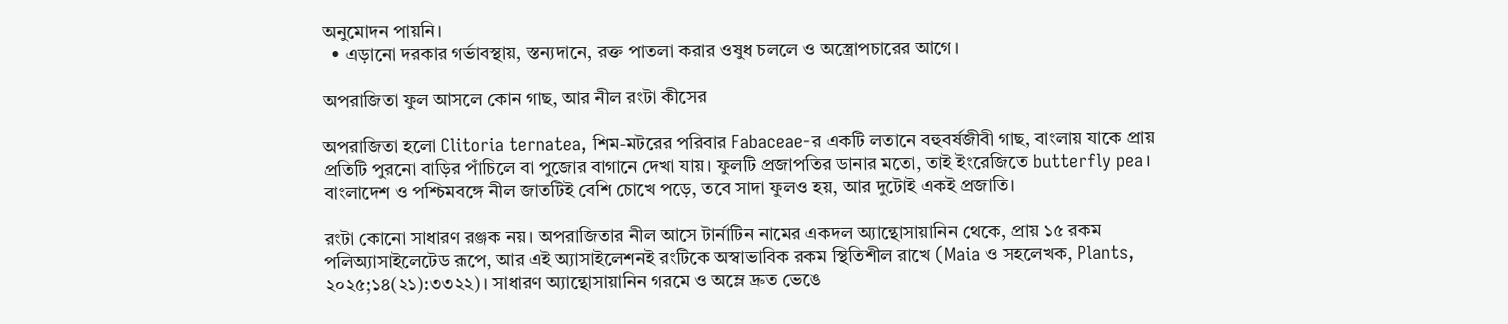অনুমোদন পায়নি।
  • এড়ানো দরকার গর্ভাবস্থায়, স্তন্যদানে, রক্ত পাতলা করার ওষুধ চললে ও অস্ত্রোপচারের আগে।

অপরাজিতা ফুল আসলে কোন গাছ, আর নীল রংটা কীসের

অপরাজিতা হলো Clitoria ternatea, শিম-মটরের পরিবার Fabaceae-র একটি লতানে বহুবর্ষজীবী গাছ, বাংলায় যাকে প্রায় প্রতিটি পুরনো বাড়ির পাঁচিলে বা পুজোর বাগানে দেখা যায়। ফুলটি প্রজাপতির ডানার মতো, তাই ইংরেজিতে butterfly pea। বাংলাদেশ ও পশ্চিমবঙ্গে নীল জাতটিই বেশি চোখে পড়ে, তবে সাদা ফুলও হয়, আর দুটোই একই প্রজাতি।

রংটা কোনো সাধারণ রঞ্জক নয়। অপরাজিতার নীল আসে টার্নাটিন নামের একদল অ্যান্থোসায়ানিন থেকে, প্রায় ১৫ রকম পলিঅ্যাসাইলেটেড রূপে, আর এই অ্যাসাইলেশনই রংটিকে অস্বাভাবিক রকম স্থিতিশীল রাখে (Maia ও সহলেখক, Plants, ২০২৫;১৪(২১):৩৩২২)। সাধারণ অ্যান্থোসায়ানিন গরমে ও অম্লে দ্রুত ভেঙে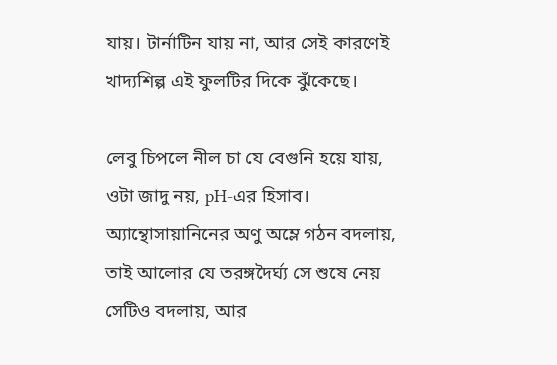যায়। টার্নাটিন যায় না, আর সেই কারণেই খাদ্যশিল্প এই ফুলটির দিকে ঝুঁকেছে।

লেবু চিপলে নীল চা যে বেগুনি হয়ে যায়, ওটা জাদু নয়, pH-এর হিসাব। অ্যান্থোসায়ানিনের অণু অম্লে গঠন বদলায়, তাই আলোর যে তরঙ্গদৈর্ঘ্য সে শুষে নেয় সেটিও বদলায়, আর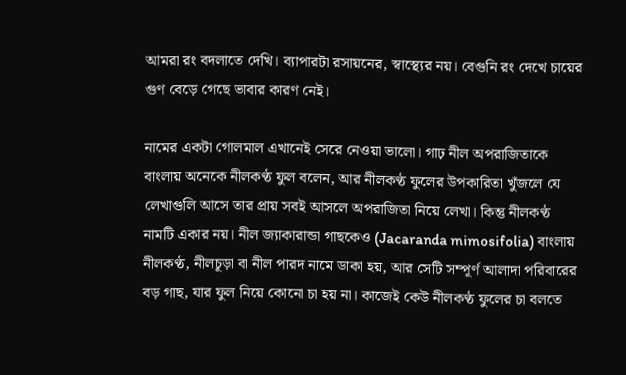আমরা রং বদলাতে দেখি। ব্যাপারটা রসায়নের, স্বাস্থ্যের নয়। বেগুনি রং দেখে চায়ের গুণ বেড়ে গেছে ভাবার কারণ নেই।

নামের একটা গোলমাল এখানেই সেরে নেওয়া ভালো। গাঢ় নীল অপরাজিতাকে বাংলায় অনেকে নীলকণ্ঠ ফুল বলেন, আর নীলকণ্ঠ ফুলের উপকারিতা খুঁজলে যে লেখাগুলি আসে তার প্রায় সবই আসলে অপরাজিতা নিয়ে লেখা। কিন্তু নীলকণ্ঠ নামটি একার নয়। নীল জ্যাকারান্ডা গাছকেও (Jacaranda mimosifolia) বাংলায় নীলকণ্ঠ, নীলচূড়া বা নীল পারদ নামে ডাকা হয়, আর সেটি সম্পূর্ণ আলাদা পরিবারের বড় গাছ, যার ফুল নিয়ে কোনো চা হয় না। কাজেই কেউ নীলকণ্ঠ ফুলের চা বলতে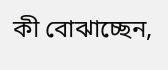কী বোঝাচ্ছেন,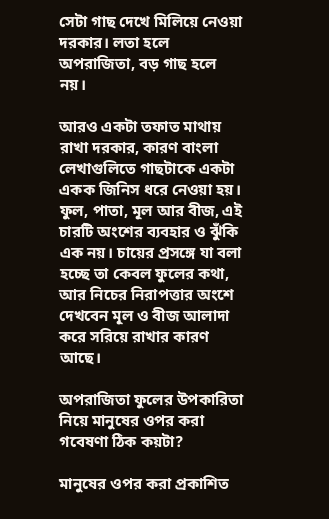সেটা গাছ দেখে মিলিয়ে নেওয়া দরকার। লতা হলে অপরাজিতা, বড় গাছ হলে নয়।

আরও একটা তফাত মাথায় রাখা দরকার, কারণ বাংলা লেখাগুলিতে গাছটাকে একটা একক জিনিস ধরে নেওয়া হয়। ফুল, পাতা, মূল আর বীজ, এই চারটি অংশের ব্যবহার ও ঝুঁকি এক নয়। চায়ের প্রসঙ্গে যা বলা হচ্ছে তা কেবল ফুলের কথা, আর নিচের নিরাপত্তার অংশে দেখবেন মূল ও বীজ আলাদা করে সরিয়ে রাখার কারণ আছে।

অপরাজিতা ফুলের উপকারিতা নিয়ে মানুষের ওপর করা গবেষণা ঠিক কয়টা?

মানুষের ওপর করা প্রকাশিত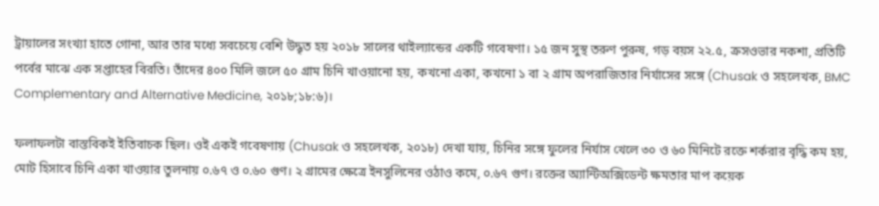ট্রায়ালের সংখ্যা হাতে গোনা, আর তার মধ্যে সবচেয়ে বেশি উদ্ধৃত হয় ২০১৮ সালের থাইল্যান্ডের একটি গবেষণা। ১৫ জন সুস্থ তরুণ পুরুষ, গড় বয়স ২২.৫, ক্রসওভার নকশা, প্রতিটি পর্বের মাঝে এক সপ্তাহের বিরতি। তাঁদের ৪০০ মিলি জলে ৫০ গ্রাম চিনি খাওয়ানো হয়, কখনো একা, কখনো ১ বা ২ গ্রাম অপরাজিতার নির্যাসের সঙ্গে (Chusak ও সহলেখক, BMC Complementary and Alternative Medicine, ২০১৮;১৮:৬)।

ফলাফলটা বাস্তবিকই ইতিবাচক ছিল। ওই একই গবেষণায় (Chusak ও সহলেখক, ২০১৮) দেখা যায়, চিনির সঙ্গে ফুলের নির্যাস খেলে ৩০ ও ৬০ মিনিটে রক্তে শর্করার বৃদ্ধি কম হয়, মোট হিসাবে চিনি একা খাওয়ার তুলনায় ০.৬৭ ও ০.৬০ গুণ। ২ গ্রামের ক্ষেত্রে ইনসুলিনের ওঠাও কমে, ০.৬৭ গুণ। রক্তের অ্যান্টিঅক্সিডেন্ট ক্ষমতার মাপ কয়েক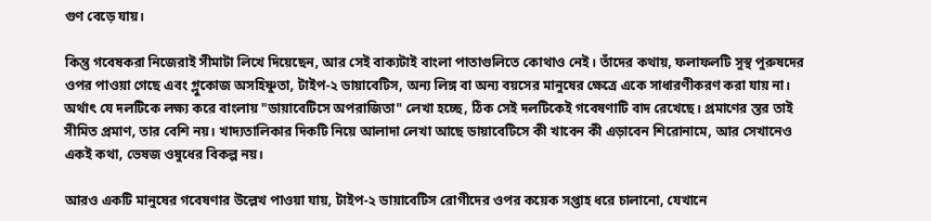গুণ বেড়ে যায়।

কিন্তু গবেষকরা নিজেরাই সীমাটা লিখে দিয়েছেন, আর সেই বাক্যটাই বাংলা পাতাগুলিতে কোথাও নেই। তাঁদের কথায়, ফলাফলটি সুস্থ পুরুষদের ওপর পাওয়া গেছে এবং গ্লুকোজ অসহিষ্ণুতা, টাইপ-২ ডায়াবেটিস, অন্য লিঙ্গ বা অন্য বয়সের মানুষের ক্ষেত্রে একে সাধারণীকরণ করা যায় না। অর্থাৎ যে দলটিকে লক্ষ্য করে বাংলায় "ডায়াবেটিসে অপরাজিতা" লেখা হচ্ছে, ঠিক সেই দলটিকেই গবেষণাটি বাদ রেখেছে। প্রমাণের স্তর তাই সীমিত প্রমাণ, তার বেশি নয়। খাদ্যতালিকার দিকটি নিয়ে আলাদা লেখা আছে ডায়াবেটিসে কী খাবেন কী এড়াবেন শিরোনামে, আর সেখানেও একই কথা, ভেষজ ওষুধের বিকল্প নয়।

আরও একটি মানুষের গবেষণার উল্লেখ পাওয়া যায়, টাইপ-২ ডায়াবেটিস রোগীদের ওপর কয়েক সপ্তাহ ধরে চালানো, যেখানে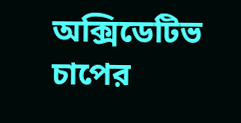অক্সিডেটিভ চাপের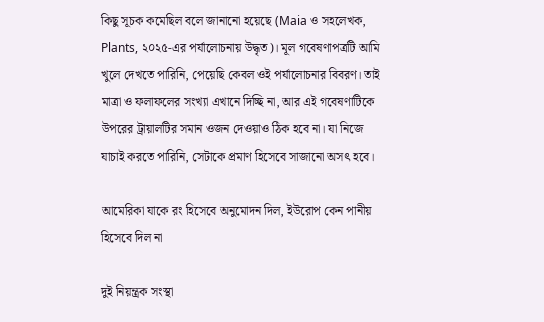কিছু সূচক কমেছিল বলে জানানো হয়েছে (Maia ও সহলেখক, Plants, ২০২৫-এর পর্যালোচনায় উদ্ধৃত)। মূল গবেষণাপত্রটি আমি খুলে দেখতে পারিনি, পেয়েছি কেবল ওই পর্যালোচনার বিবরণ। তাই মাত্রা ও ফলাফলের সংখ্যা এখানে দিচ্ছি না, আর এই গবেষণাটিকে উপরের ট্রায়ালটির সমান ওজন দেওয়াও ঠিক হবে না। যা নিজে যাচাই করতে পারিনি, সেটাকে প্রমাণ হিসেবে সাজানো অসৎ হবে।

আমেরিকা যাকে রং হিসেবে অনুমোদন দিল, ইউরোপ কেন পানীয় হিসেবে দিল না

দুই নিয়ন্ত্রক সংস্থা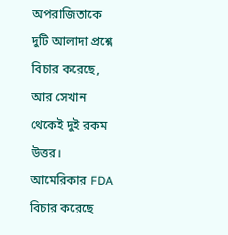অপরাজিতাকে দুটি আলাদা প্রশ্নে বিচার করেছে, আর সেখান থেকেই দুই রকম উত্তর। আমেরিকার FDA বিচার করেছে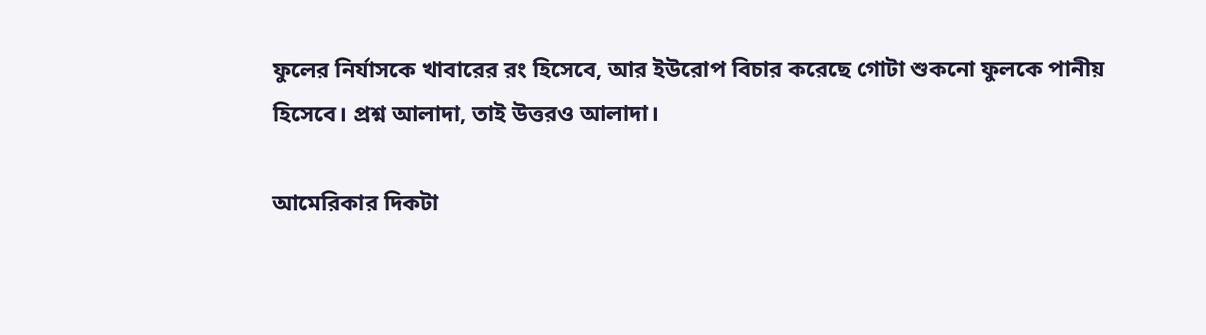ফুলের নির্যাসকে খাবারের রং হিসেবে, আর ইউরোপ বিচার করেছে গোটা শুকনো ফুলকে পানীয় হিসেবে। প্রশ্ন আলাদা, তাই উত্তরও আলাদা।

আমেরিকার দিকটা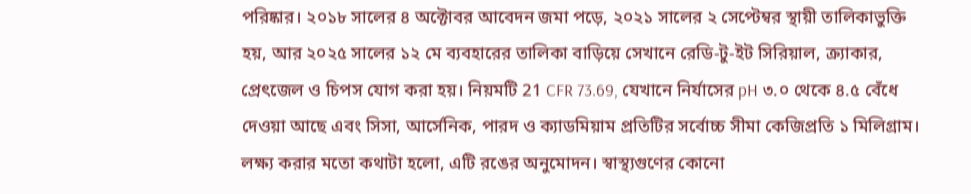পরিষ্কার। ২০১৮ সালের ৪ অক্টোবর আবেদন জমা পড়ে, ২০২১ সালের ২ সেপ্টেম্বর স্থায়ী তালিকাভুক্তি হয়, আর ২০২৫ সালের ১২ মে ব্যবহারের তালিকা বাড়িয়ে সেখানে রেডি-টু-ইট সিরিয়াল, ক্র্যাকার, প্রেৎজেল ও চিপস যোগ করা হয়। নিয়মটি 21 CFR 73.69, যেখানে নির্যাসের pH ৩.০ থেকে ৪.৫ বেঁধে দেওয়া আছে এবং সিসা, আর্সেনিক, পারদ ও ক্যাডমিয়াম প্রতিটির সর্বোচ্চ সীমা কেজিপ্রতি ১ মিলিগ্রাম। লক্ষ্য করার মতো কথাটা হলো, এটি রঙের অনুমোদন। স্বাস্থ্যগুণের কোনো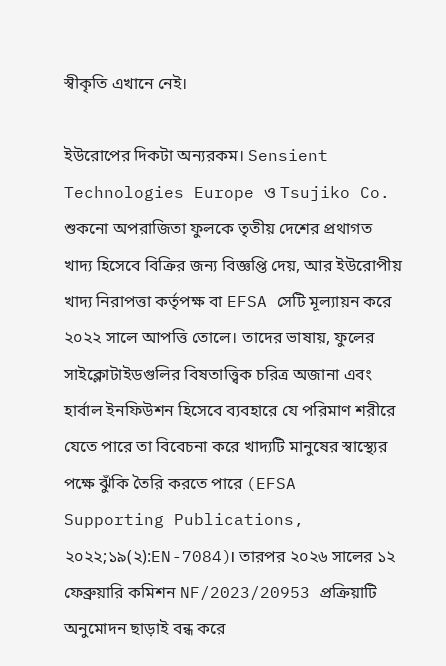স্বীকৃতি এখানে নেই।

ইউরোপের দিকটা অন্যরকম। Sensient Technologies Europe ও Tsujiko Co. শুকনো অপরাজিতা ফুলকে তৃতীয় দেশের প্রথাগত খাদ্য হিসেবে বিক্রির জন্য বিজ্ঞপ্তি দেয়, আর ইউরোপীয় খাদ্য নিরাপত্তা কর্তৃপক্ষ বা EFSA সেটি মূল্যায়ন করে ২০২২ সালে আপত্তি তোলে। তাদের ভাষায়, ফুলের সাইক্লোটাইডগুলির বিষতাত্ত্বিক চরিত্র অজানা এবং হার্বাল ইনফিউশন হিসেবে ব্যবহারে যে পরিমাণ শরীরে যেতে পারে তা বিবেচনা করে খাদ্যটি মানুষের স্বাস্থ্যের পক্ষে ঝুঁকি তৈরি করতে পারে (EFSA Supporting Publications, ২০২২;১৯(২):EN-7084)। তারপর ২০২৬ সালের ১২ ফেব্রুয়ারি কমিশন NF/2023/20953 প্রক্রিয়াটি অনুমোদন ছাড়াই বন্ধ করে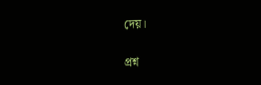দেয়।

প্রশ্ন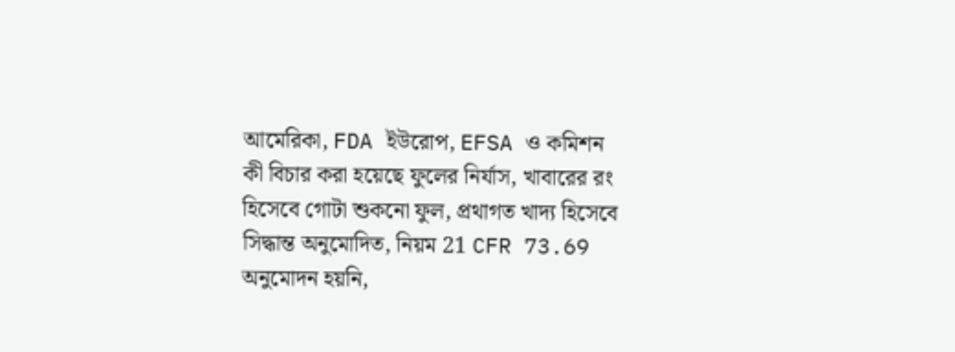আমেরিকা, FDA ইউরোপ, EFSA ও কমিশন
কী বিচার করা হয়েছে ফুলের নির্যাস, খাবারের রং হিসেবে গোটা শুকনো ফুল, প্রথাগত খাদ্য হিসেবে
সিদ্ধান্ত অনুমোদিত, নিয়ম 21 CFR 73.69 অনুমোদন হয়নি,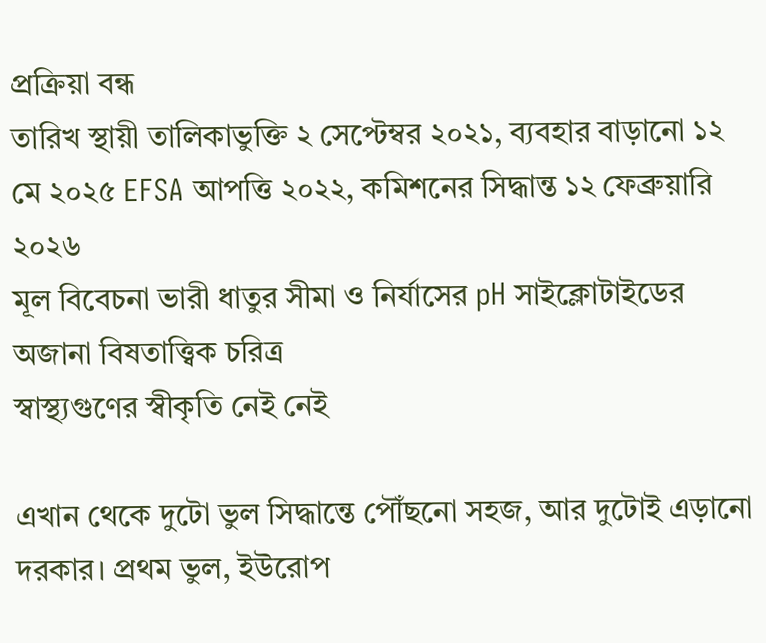প্রক্রিয়া বন্ধ
তারিখ স্থায়ী তালিকাভুক্তি ২ সেপ্টেম্বর ২০২১, ব্যবহার বাড়ানো ১২ মে ২০২৫ EFSA আপত্তি ২০২২, কমিশনের সিদ্ধান্ত ১২ ফেব্রুয়ারি ২০২৬
মূল বিবেচনা ভারী ধাতুর সীমা ও নির্যাসের pH সাইক্লোটাইডের অজানা বিষতাত্ত্বিক চরিত্র
স্বাস্থ্যগুণের স্বীকৃতি নেই নেই

এখান থেকে দুটো ভুল সিদ্ধান্তে পৌঁছনো সহজ, আর দুটোই এড়ানো দরকার। প্রথম ভুল, ইউরোপ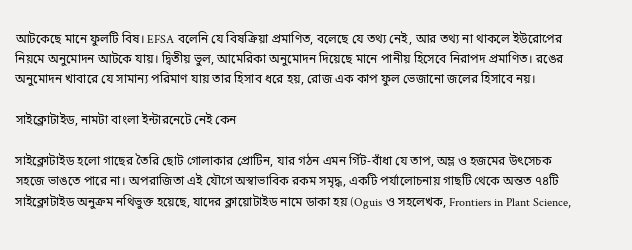আটকেছে মানে ফুলটি বিষ। EFSA বলেনি যে বিষক্রিয়া প্রমাণিত, বলেছে যে তথ্য নেই, আর তথ্য না থাকলে ইউরোপের নিয়মে অনুমোদন আটকে যায়। দ্বিতীয় ভুল, আমেরিকা অনুমোদন দিয়েছে মানে পানীয় হিসেবে নিরাপদ প্রমাণিত। রঙের অনুমোদন খাবারে যে সামান্য পরিমাণ যায় তার হিসাব ধরে হয়, রোজ এক কাপ ফুল ভেজানো জলের হিসাবে নয়।

সাইক্লোটাইড, নামটা বাংলা ইন্টারনেটে নেই কেন

সাইক্লোটাইড হলো গাছের তৈরি ছোট গোলাকার প্রোটিন, যার গঠন এমন গিঁট-বাঁধা যে তাপ, অম্ল ও হজমের উৎসেচক সহজে ভাঙতে পারে না। অপরাজিতা এই যৌগে অস্বাভাবিক রকম সমৃদ্ধ, একটি পর্যালোচনায় গাছটি থেকে অন্তত ৭৪টি সাইক্লোটাইড অনুক্রম নথিভুক্ত হয়েছে, যাদের ক্লায়োটাইড নামে ডাকা হয় (Oguis ও সহলেখক, Frontiers in Plant Science,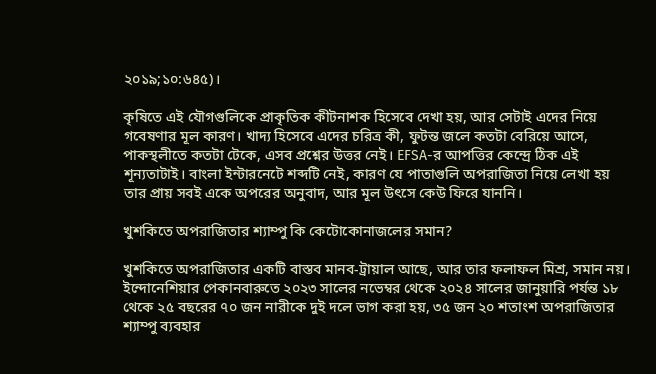২০১৯;১০:৬৪৫)।

কৃষিতে এই যৌগগুলিকে প্রাকৃতিক কীটনাশক হিসেবে দেখা হয়, আর সেটাই এদের নিয়ে গবেষণার মূল কারণ। খাদ্য হিসেবে এদের চরিত্র কী, ফুটন্ত জলে কতটা বেরিয়ে আসে, পাকস্থলীতে কতটা টেকে, এসব প্রশ্নের উত্তর নেই। EFSA-র আপত্তির কেন্দ্রে ঠিক এই শূন্যতাটাই। বাংলা ইন্টারনেটে শব্দটি নেই, কারণ যে পাতাগুলি অপরাজিতা নিয়ে লেখা হয় তার প্রায় সবই একে অপরের অনুবাদ, আর মূল উৎসে কেউ ফিরে যাননি।

খুশকিতে অপরাজিতার শ্যাম্পু কি কেটোকোনাজলের সমান?

খুশকিতে অপরাজিতার একটি বাস্তব মানব-ট্রায়াল আছে, আর তার ফলাফল মিশ্র, সমান নয়। ইন্দোনেশিয়ার পেকানবারুতে ২০২৩ সালের নভেম্বর থেকে ২০২৪ সালের জানুয়ারি পর্যন্ত ১৮ থেকে ২৫ বছরের ৭০ জন নারীকে দুই দলে ভাগ করা হয়, ৩৫ জন ২০ শতাংশ অপরাজিতার শ্যাম্পু ব্যবহার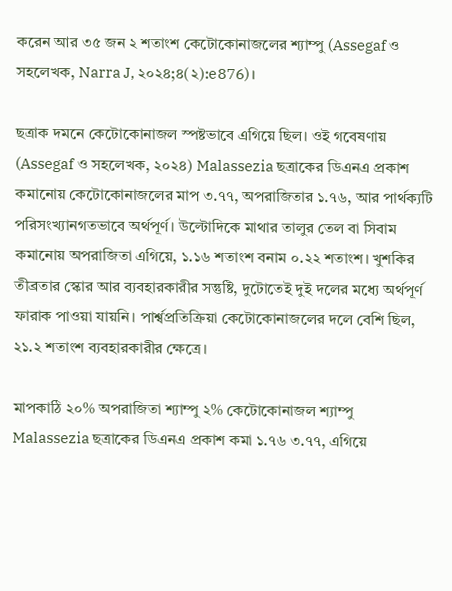করেন আর ৩৫ জন ২ শতাংশ কেটোকোনাজলের শ্যাম্পু (Assegaf ও সহলেখক, Narra J, ২০২৪;৪(২):e876)।

ছত্রাক দমনে কেটোকোনাজল স্পষ্টভাবে এগিয়ে ছিল। ওই গবেষণায় (Assegaf ও সহলেখক, ২০২৪) Malassezia ছত্রাকের ডিএনএ প্রকাশ কমানোয় কেটোকোনাজলের মাপ ৩.৭৭, অপরাজিতার ১.৭৬, আর পার্থক্যটি পরিসংখ্যানগতভাবে অর্থপূর্ণ। উল্টোদিকে মাথার তালুর তেল বা সিবাম কমানোয় অপরাজিতা এগিয়ে, ১.১৬ শতাংশ বনাম ০.২২ শতাংশ। খুশকির তীব্রতার স্কোর আর ব্যবহারকারীর সন্তুষ্টি, দুটোতেই দুই দলের মধ্যে অর্থপূর্ণ ফারাক পাওয়া যায়নি। পার্শ্বপ্রতিক্রিয়া কেটোকোনাজলের দলে বেশি ছিল, ২১.২ শতাংশ ব্যবহারকারীর ক্ষেত্রে।

মাপকাঠি ২০% অপরাজিতা শ্যাম্পু ২% কেটোকোনাজল শ্যাম্পু
Malassezia ছত্রাকের ডিএনএ প্রকাশ কমা ১.৭৬ ৩.৭৭, এগিয়ে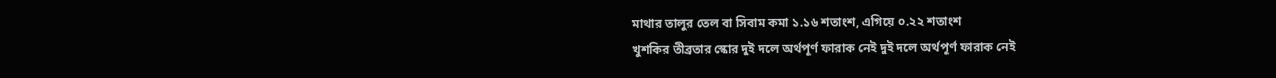মাথার তালুর তেল বা সিবাম কমা ১.১৬ শতাংশ, এগিয়ে ০.২২ শতাংশ
খুশকির তীব্রতার স্কোর দুই দলে অর্থপূর্ণ ফারাক নেই দুই দলে অর্থপূর্ণ ফারাক নেই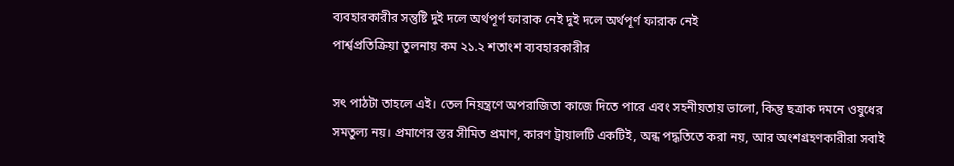ব্যবহারকারীর সন্তুষ্টি দুই দলে অর্থপূর্ণ ফারাক নেই দুই দলে অর্থপূর্ণ ফারাক নেই
পার্শ্বপ্রতিক্রিয়া তুলনায় কম ২১.২ শতাংশ ব্যবহারকারীর

সৎ পাঠটা তাহলে এই। তেল নিয়ন্ত্রণে অপরাজিতা কাজে দিতে পারে এবং সহনীয়তায় ভালো, কিন্তু ছত্রাক দমনে ওষুধের সমতুল্য নয়। প্রমাণের স্তর সীমিত প্রমাণ, কারণ ট্রায়ালটি একটিই, অন্ধ পদ্ধতিতে করা নয়, আর অংশগ্রহণকারীরা সবাই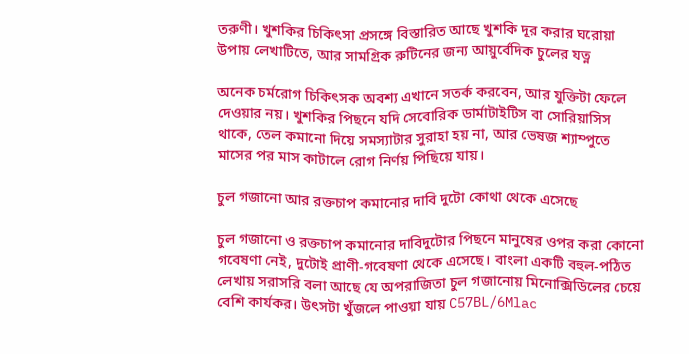তরুণী। খুশকির চিকিৎসা প্রসঙ্গে বিস্তারিত আছে খুশকি দূর করার ঘরোয়া উপায় লেখাটিতে, আর সামগ্রিক রুটিনের জন্য আয়ুর্বেদিক চুলের যত্ন

অনেক চর্মরোগ চিকিৎসক অবশ্য এখানে সতর্ক করবেন, আর যুক্তিটা ফেলে দেওয়ার নয়। খুশকির পিছনে যদি সেবোরিক ডার্মাটাইটিস বা সোরিয়াসিস থাকে, তেল কমানো দিয়ে সমস্যাটার সুরাহা হয় না, আর ভেষজ শ্যাম্পুতে মাসের পর মাস কাটালে রোগ নির্ণয় পিছিয়ে যায়।

চুল গজানো আর রক্তচাপ কমানোর দাবি দুটো কোথা থেকে এসেছে

চুল গজানো ও রক্তচাপ কমানোর দাবিদুটোর পিছনে মানুষের ওপর করা কোনো গবেষণা নেই, দুটোই প্রাণী-গবেষণা থেকে এসেছে। বাংলা একটি বহুল-পঠিত লেখায় সরাসরি বলা আছে যে অপরাজিতা চুল গজানোয় মিনোক্সিডিলের চেয়ে বেশি কার্যকর। উৎসটা খুঁজলে পাওয়া যায় C57BL/6Mlac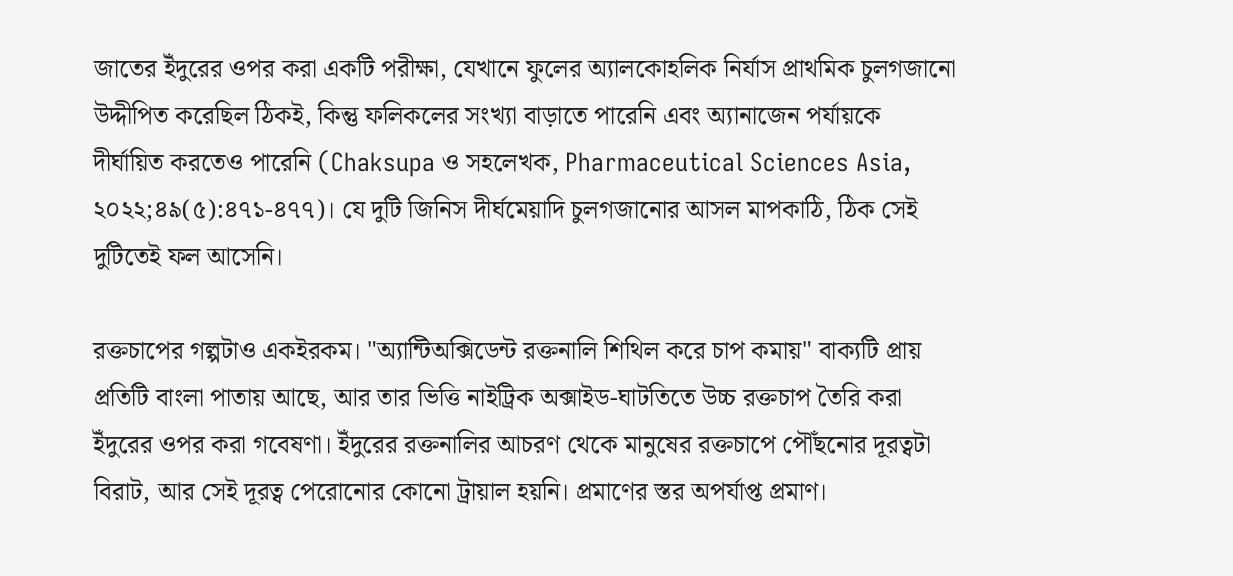জাতের ইঁদুরের ওপর করা একটি পরীক্ষা, যেখানে ফুলের অ্যালকোহলিক নির্যাস প্রাথমিক চুলগজানো উদ্দীপিত করেছিল ঠিকই, কিন্তু ফলিকলের সংখ্যা বাড়াতে পারেনি এবং অ্যানাজেন পর্যায়কে দীর্ঘায়িত করতেও পারেনি (Chaksupa ও সহলেখক, Pharmaceutical Sciences Asia, ২০২২;৪৯(৫):৪৭১-৪৭৭)। যে দুটি জিনিস দীর্ঘমেয়াদি চুলগজানোর আসল মাপকাঠি, ঠিক সেই দুটিতেই ফল আসেনি।

রক্তচাপের গল্পটাও একইরকম। "অ্যান্টিঅক্সিডেন্ট রক্তনালি শিথিল করে চাপ কমায়" বাক্যটি প্রায় প্রতিটি বাংলা পাতায় আছে, আর তার ভিত্তি নাইট্রিক অক্সাইড-ঘাটতিতে উচ্চ রক্তচাপ তৈরি করা ইঁদুরের ওপর করা গবেষণা। ইঁদুরের রক্তনালির আচরণ থেকে মানুষের রক্তচাপে পৌঁছনোর দূরত্বটা বিরাট, আর সেই দূরত্ব পেরোনোর কোনো ট্রায়াল হয়নি। প্রমাণের স্তর অপর্যাপ্ত প্রমাণ।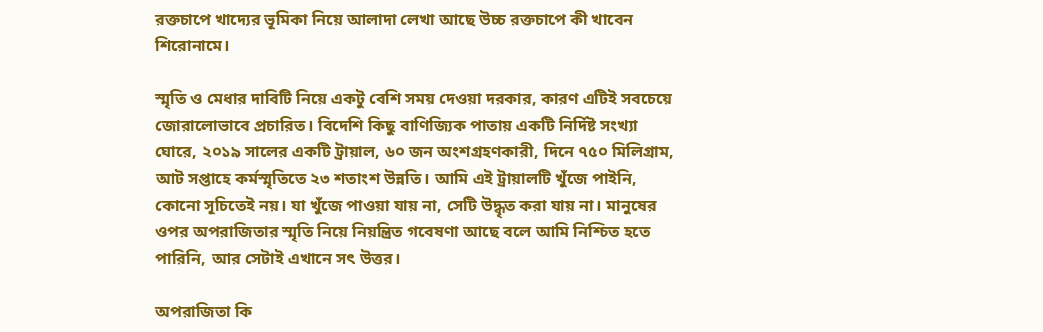রক্তচাপে খাদ্যের ভূমিকা নিয়ে আলাদা লেখা আছে উচ্চ রক্তচাপে কী খাবেন শিরোনামে।

স্মৃতি ও মেধার দাবিটি নিয়ে একটু বেশি সময় দেওয়া দরকার, কারণ এটিই সবচেয়ে জোরালোভাবে প্রচারিত। বিদেশি কিছু বাণিজ্যিক পাতায় একটি নির্দিষ্ট সংখ্যা ঘোরে, ২০১৯ সালের একটি ট্রায়াল, ৬০ জন অংশগ্রহণকারী, দিনে ৭৫০ মিলিগ্রাম, আট সপ্তাহে কর্মস্মৃতিতে ২৩ শতাংশ উন্নতি। আমি এই ট্রায়ালটি খুঁজে পাইনি, কোনো সূচিতেই নয়। যা খুঁজে পাওয়া যায় না, সেটি উদ্ধৃত করা যায় না। মানুষের ওপর অপরাজিতার স্মৃতি নিয়ে নিয়ন্ত্রিত গবেষণা আছে বলে আমি নিশ্চিত হতে পারিনি, আর সেটাই এখানে সৎ উত্তর।

অপরাজিতা কি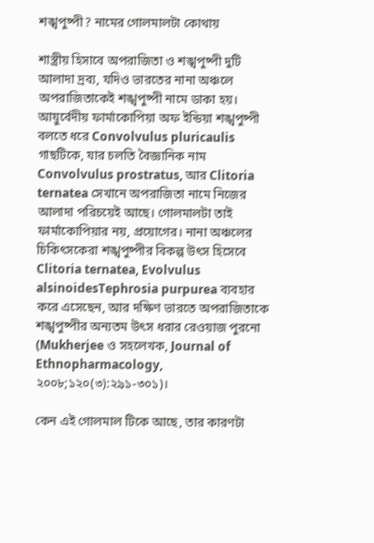শঙ্খপুষ্পী? নামের গোলমালটা কোথায়

শাস্ত্রীয় হিসাবে অপরাজিতা ও শঙ্খপুষ্পী দুটি আলাদা দ্রব্য, যদিও ভারতের নানা অঞ্চলে অপরাজিতাকেই শঙ্খপুষ্পী নামে ডাকা হয়। আয়ুর্বেদীয় ফার্মাকোপিয়া অফ ইন্ডিয়া শঙ্খপুষ্পী বলতে ধরে Convolvulus pluricaulis গাছটিকে, যার চলতি বৈজ্ঞানিক নাম Convolvulus prostratus, আর Clitoria ternatea সেখানে অপরাজিতা নামে নিজের আলাদা পরিচয়েই আছে। গোলমালটা তাই ফার্মাকোপিয়ার নয়, প্রয়োগের। নানা অঞ্চলের চিকিৎসকেরা শঙ্খপুষ্পীর বিকল্প উৎস হিসেবে Clitoria ternatea, Evolvulus alsinoidesTephrosia purpurea ব্যবহার করে এসেছেন, আর দক্ষিণ ভারতে অপরাজিতাকে শঙ্খপুষ্পীর অন্যতম উৎস ধরার রেওয়াজ পুরনো (Mukherjee ও সহলেখক, Journal of Ethnopharmacology, ২০০৮;১২০(৩):২৯১-৩০১)।

কেন এই গোলমাল টিকে আছে, তার কারণটা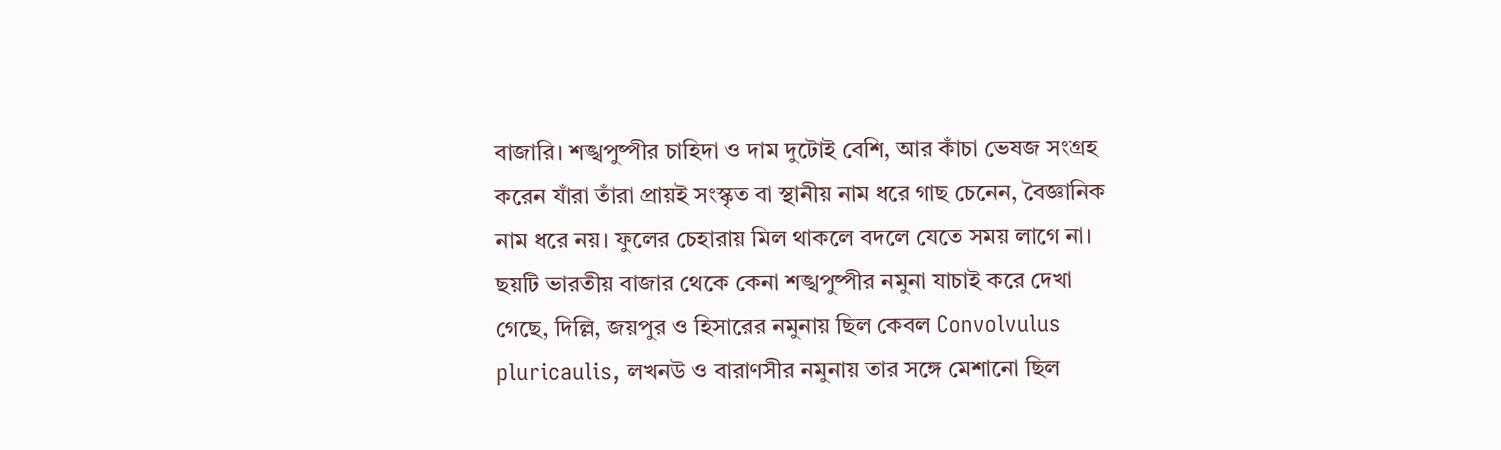বাজারি। শঙ্খপুষ্পীর চাহিদা ও দাম দুটোই বেশি, আর কাঁচা ভেষজ সংগ্রহ করেন যাঁরা তাঁরা প্রায়ই সংস্কৃত বা স্থানীয় নাম ধরে গাছ চেনেন, বৈজ্ঞানিক নাম ধরে নয়। ফুলের চেহারায় মিল থাকলে বদলে যেতে সময় লাগে না। ছয়টি ভারতীয় বাজার থেকে কেনা শঙ্খপুষ্পীর নমুনা যাচাই করে দেখা গেছে, দিল্লি, জয়পুর ও হিসারের নমুনায় ছিল কেবল Convolvulus pluricaulis, লখনউ ও বারাণসীর নমুনায় তার সঙ্গে মেশানো ছিল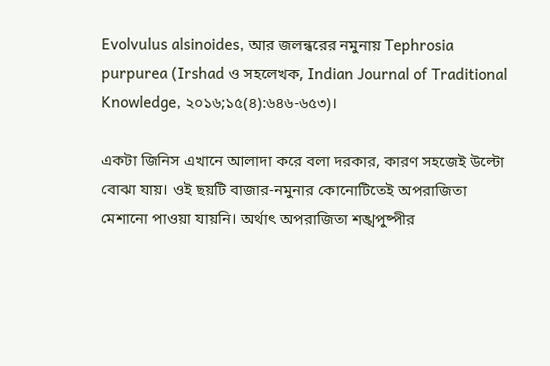Evolvulus alsinoides, আর জলন্ধরের নমুনায় Tephrosia purpurea (Irshad ও সহলেখক, Indian Journal of Traditional Knowledge, ২০১৬;১৫(৪):৬৪৬-৬৫৩)।

একটা জিনিস এখানে আলাদা করে বলা দরকার, কারণ সহজেই উল্টো বোঝা যায়। ওই ছয়টি বাজার-নমুনার কোনোটিতেই অপরাজিতা মেশানো পাওয়া যায়নি। অর্থাৎ অপরাজিতা শঙ্খপুষ্পীর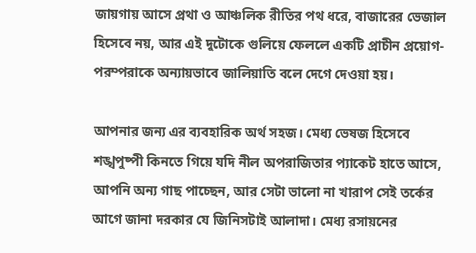জায়গায় আসে প্রথা ও আঞ্চলিক রীতির পথ ধরে, বাজারের ভেজাল হিসেবে নয়, আর এই দুটোকে গুলিয়ে ফেললে একটি প্রাচীন প্রয়োগ-পরম্পরাকে অন্যায়ভাবে জালিয়াতি বলে দেগে দেওয়া হয়।

আপনার জন্য এর ব্যবহারিক অর্থ সহজ। মেধ্য ভেষজ হিসেবে শঙ্খপুষ্পী কিনতে গিয়ে যদি নীল অপরাজিতার প্যাকেট হাতে আসে, আপনি অন্য গাছ পাচ্ছেন, আর সেটা ভালো না খারাপ সেই তর্কের আগে জানা দরকার যে জিনিসটাই আলাদা। মেধ্য রসায়নের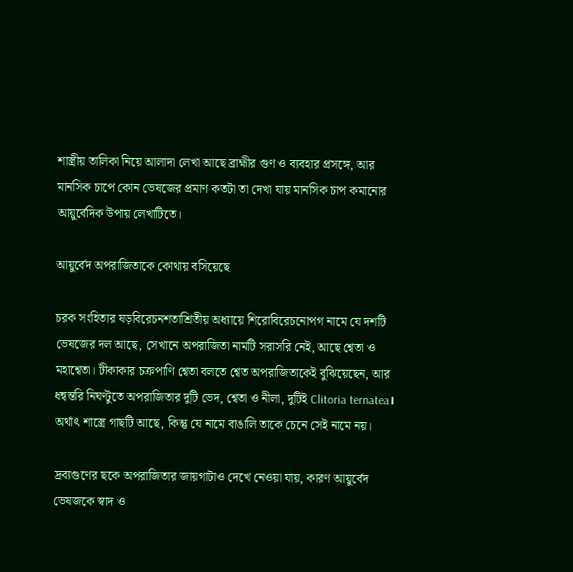শাস্ত্রীয় তালিকা নিয়ে আলাদা লেখা আছে ব্রাহ্মীর গুণ ও ব্যবহার প্রসঙ্গে, আর মানসিক চাপে কোন ভেষজের প্রমাণ কতটা তা দেখা যায় মানসিক চাপ কমানোর আয়ুর্বেদিক উপায় লেখাটিতে।

আয়ুর্বেদ অপরাজিতাকে কোথায় বসিয়েছে

চরক সংহিতার ষড়বিরেচনশতাশ্রিতীয় অধ্যায়ে শিরোবিরেচনোপগ নামে যে দশটি ভেষজের দল আছে, সেখানে অপরাজিতা নামটি সরাসরি নেই, আছে শ্বেতা ও মহাশ্বেতা। টীকাকার চক্রপাণি শ্বেতা বলতে শ্বেত অপরাজিতাকেই বুঝিয়েছেন, আর ধন্বন্তরি নিঘণ্টুতে অপরাজিতার দুটি ভেদ, শ্বেতা ও নীলা, দুটিই Clitoria ternatea। অর্থাৎ শাস্ত্রে গাছটি আছে, কিন্তু যে নামে বাঙালি তাকে চেনে সেই নামে নয়।

দ্রব্যগুণের ছকে অপরাজিতার জায়গাটাও দেখে নেওয়া যায়, কারণ আয়ুর্বেদ ভেষজকে স্বাদ ও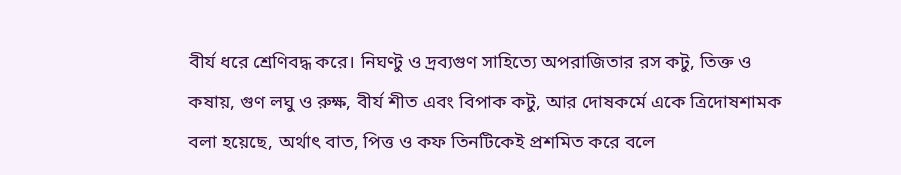বীর্য ধরে শ্রেণিবদ্ধ করে। নিঘণ্টু ও দ্রব্যগুণ সাহিত্যে অপরাজিতার রস কটু, তিক্ত ও কষায়, গুণ লঘু ও রুক্ষ, বীর্য শীত এবং বিপাক কটু, আর দোষকর্মে একে ত্রিদোষশামক বলা হয়েছে, অর্থাৎ বাত, পিত্ত ও কফ তিনটিকেই প্রশমিত করে বলে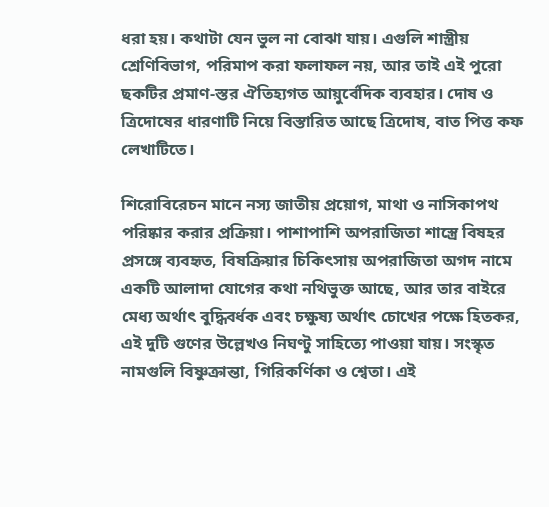ধরা হয়। কথাটা যেন ভুল না বোঝা যায়। এগুলি শাস্ত্রীয় শ্রেণিবিভাগ, পরিমাপ করা ফলাফল নয়, আর তাই এই পুরো ছকটির প্রমাণ-স্তর ঐতিহ্যগত আয়ুর্বেদিক ব্যবহার। দোষ ও ত্রিদোষের ধারণাটি নিয়ে বিস্তারিত আছে ত্রিদোষ, বাত পিত্ত কফ লেখাটিতে।

শিরোবিরেচন মানে নস্য জাতীয় প্রয়োগ, মাথা ও নাসিকাপথ পরিষ্কার করার প্রক্রিয়া। পাশাপাশি অপরাজিতা শাস্ত্রে বিষহর প্রসঙ্গে ব্যবহৃত, বিষক্রিয়ার চিকিৎসায় অপরাজিতা অগদ নামে একটি আলাদা যোগের কথা নথিভুক্ত আছে, আর তার বাইরে মেধ্য অর্থাৎ বুদ্ধিবর্ধক এবং চক্ষুষ্য অর্থাৎ চোখের পক্ষে হিতকর, এই দুটি গুণের উল্লেখও নিঘণ্টু সাহিত্যে পাওয়া যায়। সংস্কৃত নামগুলি বিষ্ণুক্রান্তা, গিরিকর্ণিকা ও শ্বেতা। এই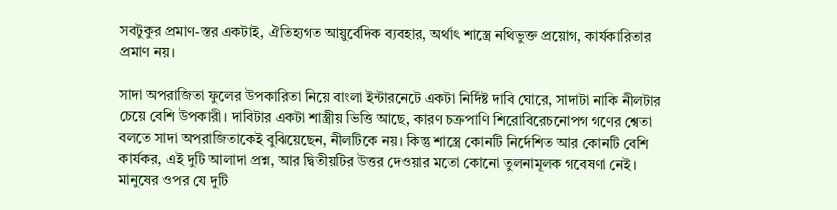সবটুকুর প্রমাণ-স্তর একটাই, ঐতিহ্যগত আয়ুর্বেদিক ব্যবহার, অর্থাৎ শাস্ত্রে নথিভুক্ত প্রয়োগ, কার্যকারিতার প্রমাণ নয়।

সাদা অপরাজিতা ফুলের উপকারিতা নিয়ে বাংলা ইন্টারনেটে একটা নির্দিষ্ট দাবি ঘোরে, সাদাটা নাকি নীলটার চেয়ে বেশি উপকারী। দাবিটার একটা শাস্ত্রীয় ভিত্তি আছে, কারণ চক্রপাণি শিরোবিরেচনোপগ গণের শ্বেতা বলতে সাদা অপরাজিতাকেই বুঝিয়েছেন, নীলটিকে নয়। কিন্তু শাস্ত্রে কোনটি নির্দেশিত আর কোনটি বেশি কার্যকর, এই দুটি আলাদা প্রশ্ন, আর দ্বিতীয়টির উত্তর দেওয়ার মতো কোনো তুলনামূলক গবেষণা নেই। মানুষের ওপর যে দুটি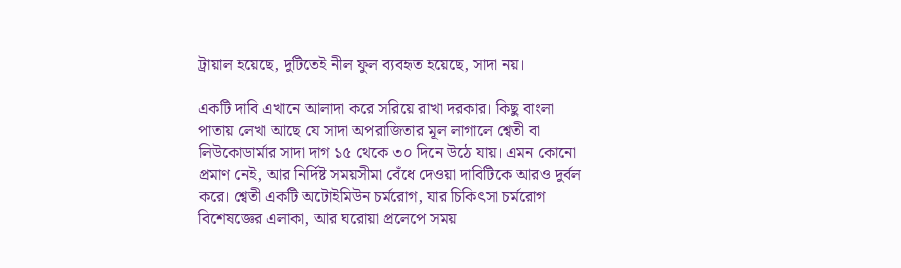ট্রায়াল হয়েছে, দুটিতেই নীল ফুল ব্যবহৃত হয়েছে, সাদা নয়।

একটি দাবি এখানে আলাদা করে সরিয়ে রাখা দরকার। কিছু বাংলা পাতায় লেখা আছে যে সাদা অপরাজিতার মূল লাগালে শ্বেতী বা লিউকোডার্মার সাদা দাগ ১৫ থেকে ৩০ দিনে উঠে যায়। এমন কোনো প্রমাণ নেই, আর নির্দিষ্ট সময়সীমা বেঁধে দেওয়া দাবিটিকে আরও দুর্বল করে। শ্বেতী একটি অটোইমিউন চর্মরোগ, যার চিকিৎসা চর্মরোগ বিশেষজ্ঞের এলাকা, আর ঘরোয়া প্রলেপে সময়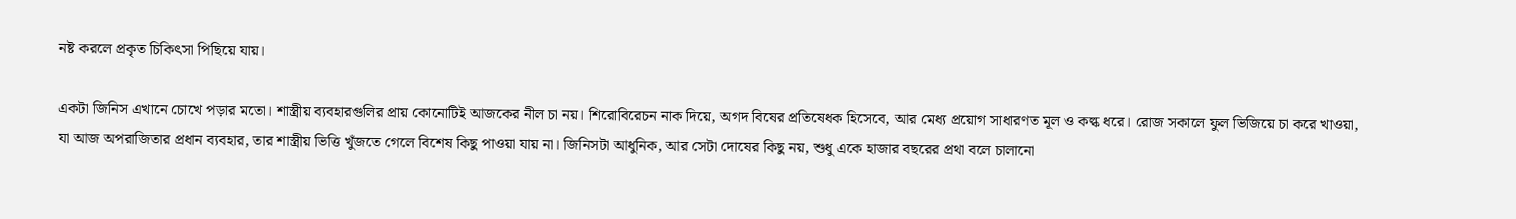নষ্ট করলে প্রকৃত চিকিৎসা পিছিয়ে যায়।

একটা জিনিস এখানে চোখে পড়ার মতো। শাস্ত্রীয় ব্যবহারগুলির প্রায় কোনোটিই আজকের নীল চা নয়। শিরোবিরেচন নাক দিয়ে, অগদ বিষের প্রতিষেধক হিসেবে, আর মেধ্য প্রয়োগ সাধারণত মূল ও কল্ক ধরে। রোজ সকালে ফুল ভিজিয়ে চা করে খাওয়া, যা আজ অপরাজিতার প্রধান ব্যবহার, তার শাস্ত্রীয় ভিত্তি খুঁজতে গেলে বিশেষ কিছু পাওয়া যায় না। জিনিসটা আধুনিক, আর সেটা দোষের কিছু নয়, শুধু একে হাজার বছরের প্রথা বলে চালানো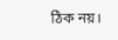ঠিক নয়।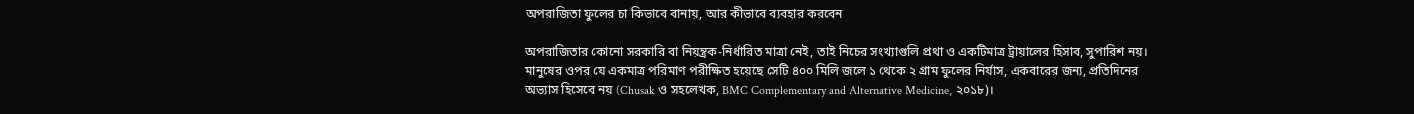অপরাজিতা ফুলের চা কিভাবে বানায়, আর কীভাবে ব্যবহার করবেন

অপরাজিতার কোনো সরকারি বা নিয়ন্ত্রক-নির্ধারিত মাত্রা নেই, তাই নিচের সংখ্যাগুলি প্রথা ও একটিমাত্র ট্রায়ালের হিসাব, সুপারিশ নয়। মানুষের ওপর যে একমাত্র পরিমাণ পরীক্ষিত হয়েছে সেটি ৪০০ মিলি জলে ১ থেকে ২ গ্রাম ফুলের নির্যাস, একবারের জন্য, প্রতিদিনের অভ্যাস হিসেবে নয় (Chusak ও সহলেখক, BMC Complementary and Alternative Medicine, ২০১৮)।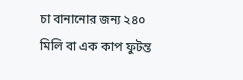চা বানানোর জন্য ২৪০ মিলি বা এক কাপ ফুটন্ত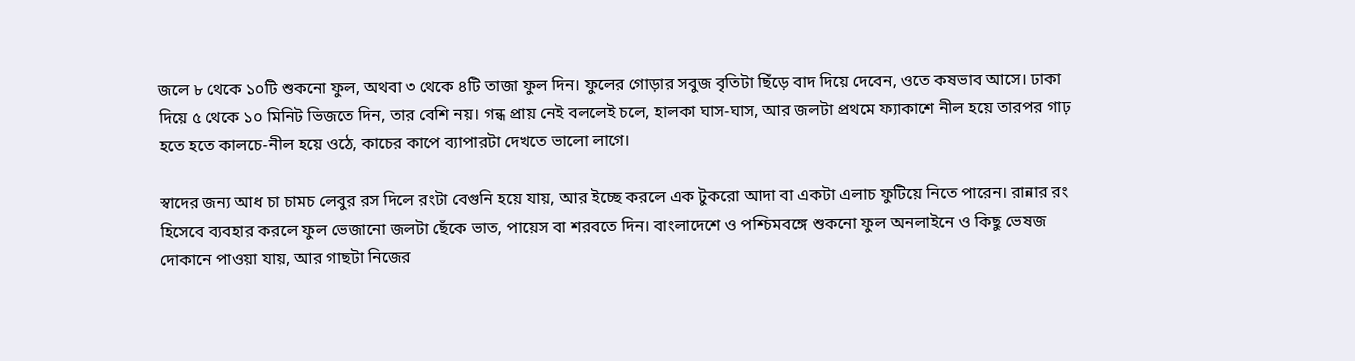জলে ৮ থেকে ১০টি শুকনো ফুল, অথবা ৩ থেকে ৪টি তাজা ফুল দিন। ফুলের গোড়ার সবুজ বৃতিটা ছিঁড়ে বাদ দিয়ে দেবেন, ওতে কষভাব আসে। ঢাকা দিয়ে ৫ থেকে ১০ মিনিট ভিজতে দিন, তার বেশি নয়। গন্ধ প্রায় নেই বললেই চলে, হালকা ঘাস-ঘাস, আর জলটা প্রথমে ফ্যাকাশে নীল হয়ে তারপর গাঢ় হতে হতে কালচে-নীল হয়ে ওঠে, কাচের কাপে ব্যাপারটা দেখতে ভালো লাগে।

স্বাদের জন্য আধ চা চামচ লেবুর রস দিলে রংটা বেগুনি হয়ে যায়, আর ইচ্ছে করলে এক টুকরো আদা বা একটা এলাচ ফুটিয়ে নিতে পারেন। রান্নার রং হিসেবে ব্যবহার করলে ফুল ভেজানো জলটা ছেঁকে ভাত, পায়েস বা শরবতে দিন। বাংলাদেশে ও পশ্চিমবঙ্গে শুকনো ফুল অনলাইনে ও কিছু ভেষজ দোকানে পাওয়া যায়, আর গাছটা নিজের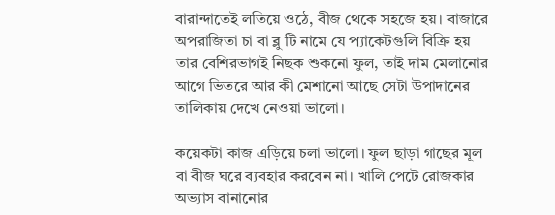বারান্দাতেই লতিয়ে ওঠে, বীজ থেকে সহজে হয়। বাজারে অপরাজিতা চা বা ব্লু টি নামে যে প্যাকেটগুলি বিক্রি হয় তার বেশিরভাগই নিছক শুকনো ফুল, তাই দাম মেলানোর আগে ভিতরে আর কী মেশানো আছে সেটা উপাদানের তালিকায় দেখে নেওয়া ভালো।

কয়েকটা কাজ এড়িয়ে চলা ভালো। ফুল ছাড়া গাছের মূল বা বীজ ঘরে ব্যবহার করবেন না। খালি পেটে রোজকার অভ্যাস বানানোর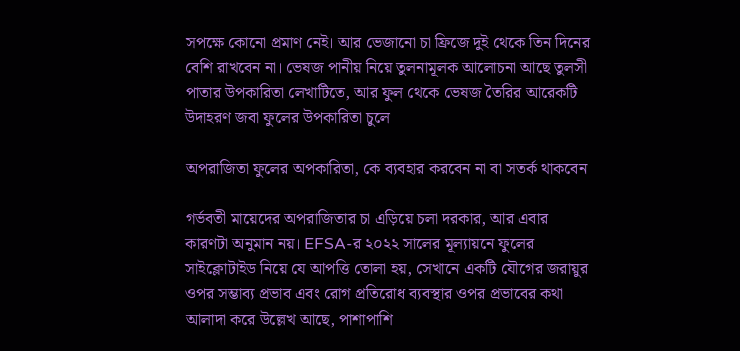সপক্ষে কোনো প্রমাণ নেই। আর ভেজানো চা ফ্রিজে দুই থেকে তিন দিনের বেশি রাখবেন না। ভেষজ পানীয় নিয়ে তুলনামূলক আলোচনা আছে তুলসী পাতার উপকারিতা লেখাটিতে, আর ফুল থেকে ভেষজ তৈরির আরেকটি উদাহরণ জবা ফুলের উপকারিতা চুলে

অপরাজিতা ফুলের অপকারিতা, কে ব্যবহার করবেন না বা সতর্ক থাকবেন

গর্ভবতী মায়েদের অপরাজিতার চা এড়িয়ে চলা দরকার, আর এবার কারণটা অনুমান নয়। EFSA-র ২০২২ সালের মূল্যায়নে ফুলের সাইক্লোটাইড নিয়ে যে আপত্তি তোলা হয়, সেখানে একটি যৌগের জরায়ুর ওপর সম্ভাব্য প্রভাব এবং রোগ প্রতিরোধ ব্যবস্থার ওপর প্রভাবের কথা আলাদা করে উল্লেখ আছে, পাশাপাশি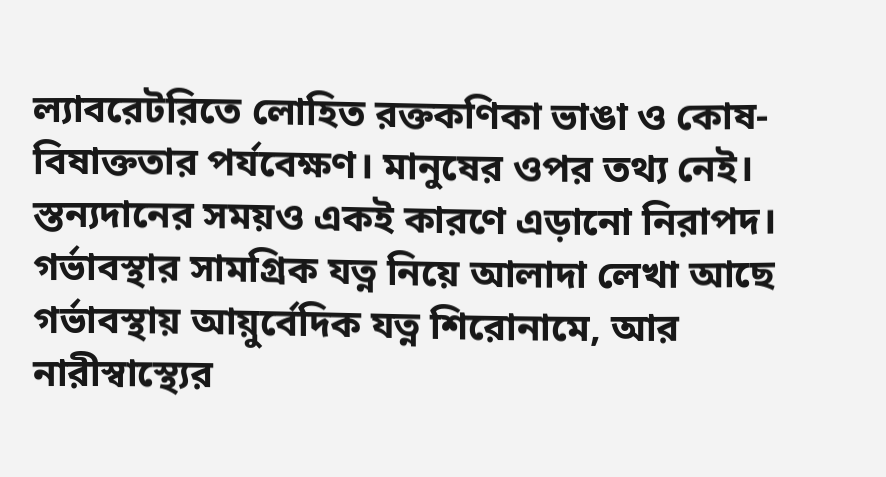ল্যাবরেটরিতে লোহিত রক্তকণিকা ভাঙা ও কোষ-বিষাক্ততার পর্যবেক্ষণ। মানুষের ওপর তথ্য নেই। স্তন্যদানের সময়ও একই কারণে এড়ানো নিরাপদ। গর্ভাবস্থার সামগ্রিক যত্ন নিয়ে আলাদা লেখা আছে গর্ভাবস্থায় আয়ুর্বেদিক যত্ন শিরোনামে, আর নারীস্বাস্থ্যের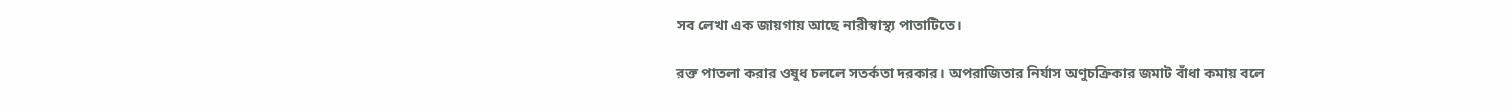সব লেখা এক জায়গায় আছে নারীস্বাস্থ্য পাতাটিতে।

রক্ত পাতলা করার ওষুধ চললে সতর্কতা দরকার। অপরাজিতার নির্যাস অণুচক্রিকার জমাট বাঁধা কমায় বলে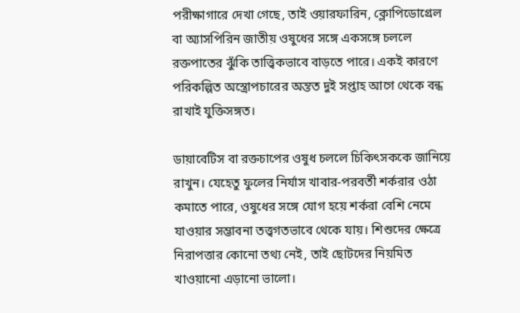পরীক্ষাগারে দেখা গেছে, তাই ওয়ারফারিন, ক্লোপিডোগ্রেল বা অ্যাসপিরিন জাতীয় ওষুধের সঙ্গে একসঙ্গে চললে রক্তপাতের ঝুঁকি তাত্ত্বিকভাবে বাড়তে পারে। একই কারণে পরিকল্পিত অস্ত্রোপচারের অন্তত দুই সপ্তাহ আগে থেকে বন্ধ রাখাই যুক্তিসঙ্গত।

ডায়াবেটিস বা রক্তচাপের ওষুধ চললে চিকিৎসককে জানিয়ে রাখুন। যেহেতু ফুলের নির্যাস খাবার-পরবর্তী শর্করার ওঠা কমাতে পারে, ওষুধের সঙ্গে যোগ হয়ে শর্করা বেশি নেমে যাওয়ার সম্ভাবনা তত্ত্বগতভাবে থেকে যায়। শিশুদের ক্ষেত্রে নিরাপত্তার কোনো তথ্য নেই, তাই ছোটদের নিয়মিত খাওয়ানো এড়ানো ভালো।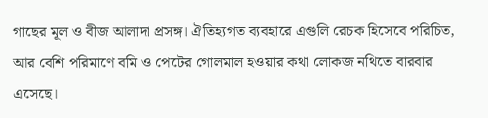গাছের মূল ও বীজ আলাদা প্রসঙ্গ। ঐতিহ্যগত ব্যবহারে এগুলি রেচক হিসেবে পরিচিত, আর বেশি পরিমাণে বমি ও পেটের গোলমাল হওয়ার কথা লোকজ নথিতে বারবার এসেছে।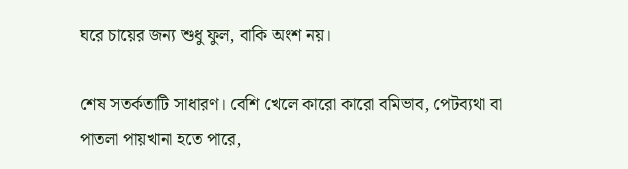ঘরে চায়ের জন্য শুধু ফুল, বাকি অংশ নয়।

শেষ সতর্কতাটি সাধারণ। বেশি খেলে কারো কারো বমিভাব, পেটব্যথা বা পাতলা পায়খানা হতে পারে,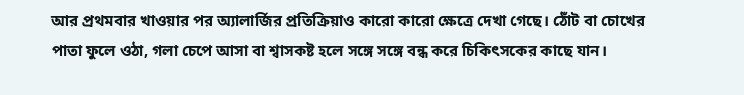আর প্রথমবার খাওয়ার পর অ্যালার্জির প্রতিক্রিয়াও কারো কারো ক্ষেত্রে দেখা গেছে। ঠোঁট বা চোখের পাতা ফুলে ওঠা, গলা চেপে আসা বা শ্বাসকষ্ট হলে সঙ্গে সঙ্গে বন্ধ করে চিকিৎসকের কাছে যান।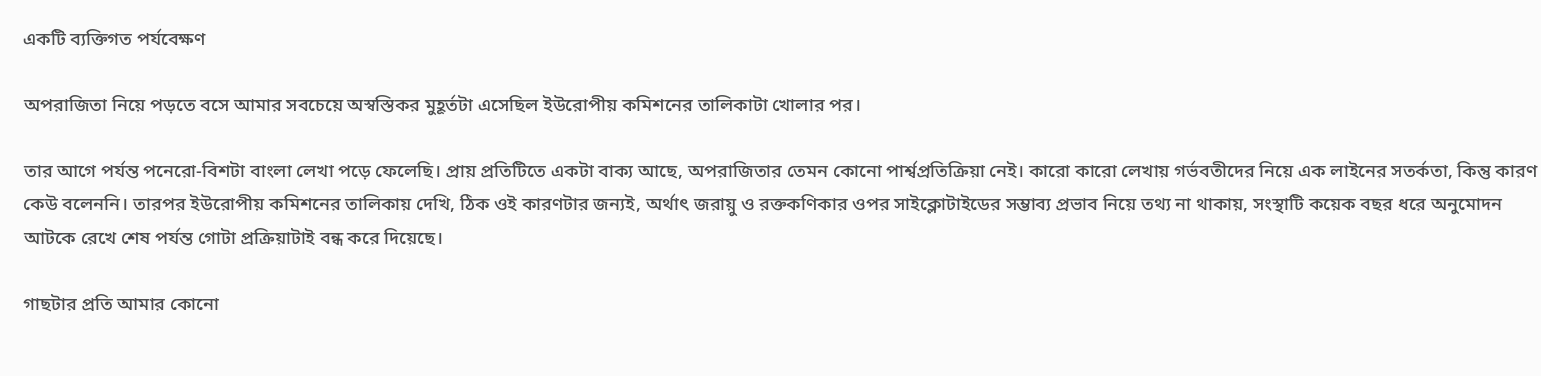একটি ব্যক্তিগত পর্যবেক্ষণ

অপরাজিতা নিয়ে পড়তে বসে আমার সবচেয়ে অস্বস্তিকর মুহূর্তটা এসেছিল ইউরোপীয় কমিশনের তালিকাটা খোলার পর।

তার আগে পর্যন্ত পনেরো-বিশটা বাংলা লেখা পড়ে ফেলেছি। প্রায় প্রতিটিতে একটা বাক্য আছে, অপরাজিতার তেমন কোনো পার্শ্বপ্রতিক্রিয়া নেই। কারো কারো লেখায় গর্ভবতীদের নিয়ে এক লাইনের সতর্কতা, কিন্তু কারণ কেউ বলেননি। তারপর ইউরোপীয় কমিশনের তালিকায় দেখি, ঠিক ওই কারণটার জন্যই, অর্থাৎ জরায়ু ও রক্তকণিকার ওপর সাইক্লোটাইডের সম্ভাব্য প্রভাব নিয়ে তথ্য না থাকায়, সংস্থাটি কয়েক বছর ধরে অনুমোদন আটকে রেখে শেষ পর্যন্ত গোটা প্রক্রিয়াটাই বন্ধ করে দিয়েছে।

গাছটার প্রতি আমার কোনো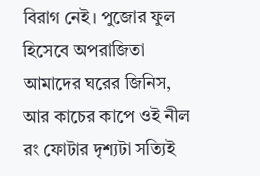বিরাগ নেই। পুজোর ফুল হিসেবে অপরাজিতা আমাদের ঘরের জিনিস, আর কাচের কাপে ওই নীল রং ফোটার দৃশ্যটা সত্যিই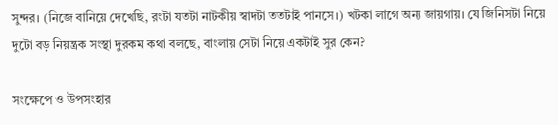সুন্দর। (নিজে বানিয়ে দেখেছি, রংটা যতটা নাটকীয় স্বাদটা ততটাই পানসে।) খটকা লাগে অন্য জায়গায়। যে জিনিসটা নিয়ে দুটো বড় নিয়ন্ত্রক সংস্থা দুরকম কথা বলছে, বাংলায় সেটা নিয়ে একটাই সুর কেন?

সংক্ষেপে ও উপসংহার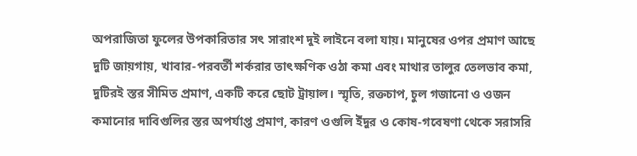অপরাজিতা ফুলের উপকারিতার সৎ সারাংশ দুই লাইনে বলা যায়। মানুষের ওপর প্রমাণ আছে দুটি জায়গায়, খাবার-পরবর্তী শর্করার তাৎক্ষণিক ওঠা কমা এবং মাথার তালুর তেলভাব কমা, দুটিরই স্তর সীমিত প্রমাণ, একটি করে ছোট ট্রায়াল। স্মৃতি, রক্তচাপ, চুল গজানো ও ওজন কমানোর দাবিগুলির স্তর অপর্যাপ্ত প্রমাণ, কারণ ওগুলি ইঁদুর ও কোষ-গবেষণা থেকে সরাসরি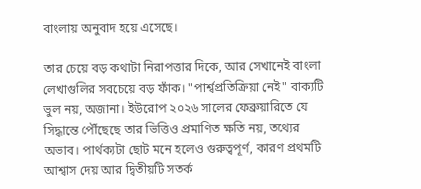বাংলায় অনুবাদ হয়ে এসেছে।

তার চেয়ে বড় কথাটা নিরাপত্তার দিকে, আর সেখানেই বাংলা লেখাগুলির সবচেয়ে বড় ফাঁক। "পার্শ্বপ্রতিক্রিয়া নেই" বাক্যটি ভুল নয়, অজানা। ইউরোপ ২০২৬ সালের ফেব্রুয়ারিতে যে সিদ্ধান্তে পৌঁছেছে তার ভিত্তিও প্রমাণিত ক্ষতি নয়, তথ্যের অভাব। পার্থক্যটা ছোট মনে হলেও গুরুত্বপূর্ণ, কারণ প্রথমটি আশ্বাস দেয় আর দ্বিতীয়টি সতর্ক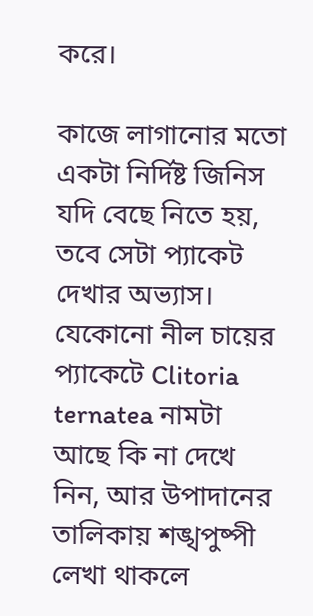করে।

কাজে লাগানোর মতো একটা নির্দিষ্ট জিনিস যদি বেছে নিতে হয়, তবে সেটা প্যাকেট দেখার অভ্যাস। যেকোনো নীল চায়ের প্যাকেটে Clitoria ternatea নামটা আছে কি না দেখে নিন, আর উপাদানের তালিকায় শঙ্খপুষ্পী লেখা থাকলে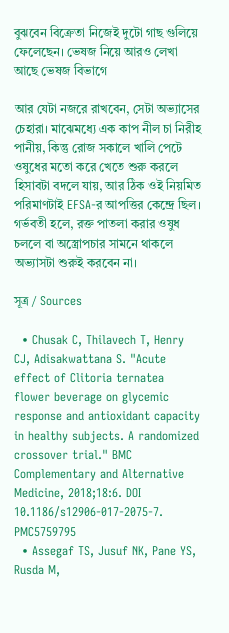বুঝবেন বিক্রেতা নিজেই দুটো গাছ গুলিয়ে ফেলেছেন। ভেষজ নিয়ে আরও লেখা আছে ভেষজ বিভাগে

আর যেটা নজরে রাখবেন, সেটা অভ্যাসের চেহারা। মাঝেমধ্যে এক কাপ নীল চা নিরীহ পানীয়, কিন্তু রোজ সকালে খালি পেটে ওষুধের মতো করে খেতে শুরু করলে হিসাবটা বদলে যায়, আর ঠিক ওই নিয়মিত পরিমাণটাই EFSA-র আপত্তির কেন্দ্রে ছিল। গর্ভবতী হলে, রক্ত পাতলা করার ওষুধ চললে বা অস্ত্রোপচার সামনে থাকলে অভ্যাসটা শুরুই করবেন না।

সূত্র / Sources

  • Chusak C, Thilavech T, Henry CJ, Adisakwattana S. "Acute effect of Clitoria ternatea flower beverage on glycemic response and antioxidant capacity in healthy subjects. A randomized crossover trial." BMC Complementary and Alternative Medicine, 2018;18:6. DOI 10.1186/s12906-017-2075-7. PMC5759795
  • Assegaf TS, Jusuf NK, Pane YS, Rusda M,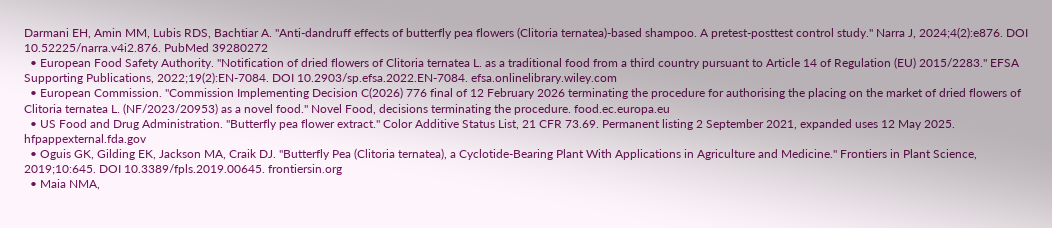Darmani EH, Amin MM, Lubis RDS, Bachtiar A. "Anti-dandruff effects of butterfly pea flowers (Clitoria ternatea)-based shampoo. A pretest-posttest control study." Narra J, 2024;4(2):e876. DOI 10.52225/narra.v4i2.876. PubMed 39280272
  • European Food Safety Authority. "Notification of dried flowers of Clitoria ternatea L. as a traditional food from a third country pursuant to Article 14 of Regulation (EU) 2015/2283." EFSA Supporting Publications, 2022;19(2):EN-7084. DOI 10.2903/sp.efsa.2022.EN-7084. efsa.onlinelibrary.wiley.com
  • European Commission. "Commission Implementing Decision C(2026) 776 final of 12 February 2026 terminating the procedure for authorising the placing on the market of dried flowers of Clitoria ternatea L. (NF/2023/20953) as a novel food." Novel Food, decisions terminating the procedure. food.ec.europa.eu
  • US Food and Drug Administration. "Butterfly pea flower extract." Color Additive Status List, 21 CFR 73.69. Permanent listing 2 September 2021, expanded uses 12 May 2025. hfpappexternal.fda.gov
  • Oguis GK, Gilding EK, Jackson MA, Craik DJ. "Butterfly Pea (Clitoria ternatea), a Cyclotide-Bearing Plant With Applications in Agriculture and Medicine." Frontiers in Plant Science, 2019;10:645. DOI 10.3389/fpls.2019.00645. frontiersin.org
  • Maia NMA,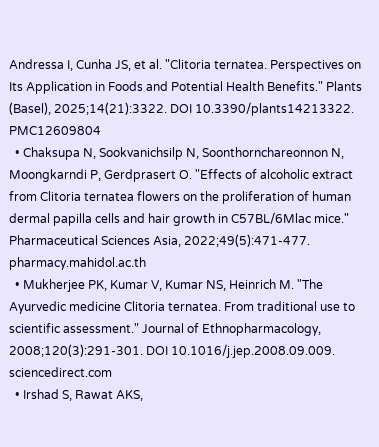Andressa I, Cunha JS, et al. "Clitoria ternatea. Perspectives on Its Application in Foods and Potential Health Benefits." Plants (Basel), 2025;14(21):3322. DOI 10.3390/plants14213322. PMC12609804
  • Chaksupa N, Sookvanichsilp N, Soonthornchareonnon N, Moongkarndi P, Gerdprasert O. "Effects of alcoholic extract from Clitoria ternatea flowers on the proliferation of human dermal papilla cells and hair growth in C57BL/6Mlac mice." Pharmaceutical Sciences Asia, 2022;49(5):471-477. pharmacy.mahidol.ac.th
  • Mukherjee PK, Kumar V, Kumar NS, Heinrich M. "The Ayurvedic medicine Clitoria ternatea. From traditional use to scientific assessment." Journal of Ethnopharmacology, 2008;120(3):291-301. DOI 10.1016/j.jep.2008.09.009. sciencedirect.com
  • Irshad S, Rawat AKS,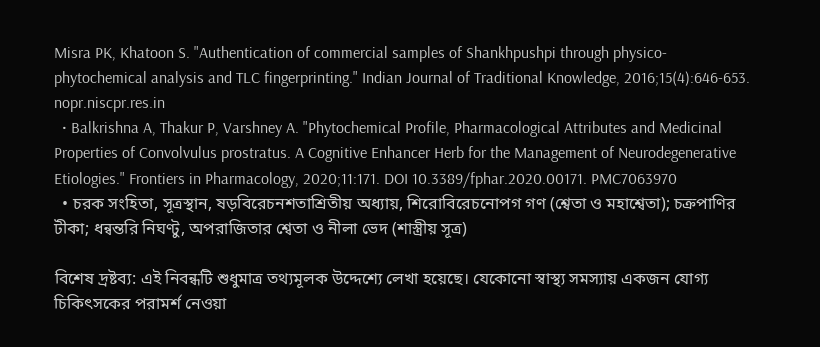Misra PK, Khatoon S. "Authentication of commercial samples of Shankhpushpi through physico-phytochemical analysis and TLC fingerprinting." Indian Journal of Traditional Knowledge, 2016;15(4):646-653. nopr.niscpr.res.in
  • Balkrishna A, Thakur P, Varshney A. "Phytochemical Profile, Pharmacological Attributes and Medicinal Properties of Convolvulus prostratus. A Cognitive Enhancer Herb for the Management of Neurodegenerative Etiologies." Frontiers in Pharmacology, 2020;11:171. DOI 10.3389/fphar.2020.00171. PMC7063970
  • চরক সংহিতা, সূত্রস্থান, ষড়বিরেচনশতাশ্রিতীয় অধ্যায়, শিরোবিরেচনোপগ গণ (শ্বেতা ও মহাশ্বেতা); চক্রপাণির টীকা; ধন্বন্তরি নিঘণ্টু, অপরাজিতার শ্বেতা ও নীলা ভেদ (শাস্ত্রীয় সূত্র)

বিশেষ দ্রষ্টব্য: এই নিবন্ধটি শুধুমাত্র তথ্যমূলক উদ্দেশ্যে লেখা হয়েছে। যেকোনো স্বাস্থ্য সমস্যায় একজন যোগ্য চিকিৎসকের পরামর্শ নেওয়া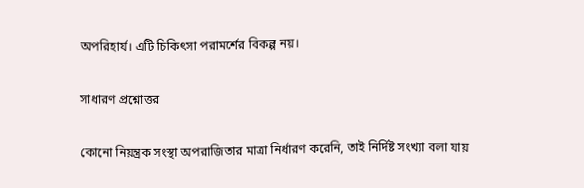অপরিহার্য। এটি চিকিৎসা পরামর্শের বিকল্প নয়।

সাধারণ প্রশ্নোত্তর

কোনো নিয়ন্ত্রক সংস্থা অপরাজিতার মাত্রা নির্ধারণ করেনি, তাই নির্দিষ্ট সংখ্যা বলা যায়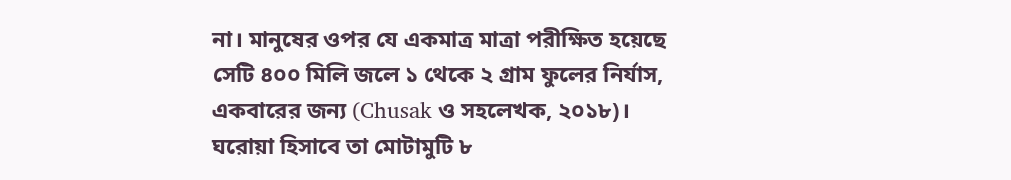না। মানুষের ওপর যে একমাত্র মাত্রা পরীক্ষিত হয়েছে সেটি ৪০০ মিলি জলে ১ থেকে ২ গ্রাম ফুলের নির্যাস, একবারের জন্য (Chusak ও সহলেখক, ২০১৮)। ঘরোয়া হিসাবে তা মোটামুটি ৮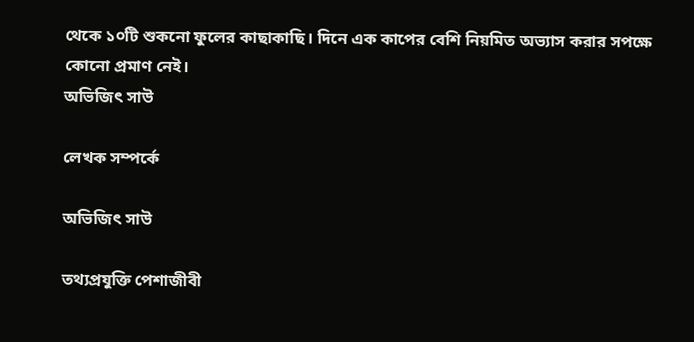থেকে ১০টি শুকনো ফুলের কাছাকাছি। দিনে এক কাপের বেশি নিয়মিত অভ্যাস করার সপক্ষে কোনো প্রমাণ নেই।
অভিজিৎ সাউ

লেখক সম্পর্কে

অভিজিৎ সাউ

তথ্যপ্রযুক্তি পেশাজীবী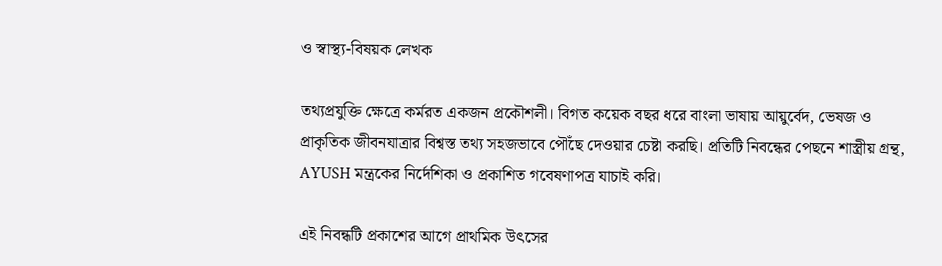ও স্বাস্থ্য-বিষয়ক লেখক

তথ্যপ্রযুক্তি ক্ষেত্রে কর্মরত একজন প্রকৌশলী। বিগত কয়েক বছর ধরে বাংলা ভাষায় আয়ুর্বেদ, ভেষজ ও প্রাকৃতিক জীবনযাত্রার বিশ্বস্ত তথ্য সহজভাবে পৌঁছে দেওয়ার চেষ্টা করছি। প্রতিটি নিবন্ধের পেছনে শাস্ত্রীয় গ্রন্থ, AYUSH মন্ত্রকের নির্দেশিকা ও প্রকাশিত গবেষণাপত্র যাচাই করি।

এই নিবন্ধটি প্রকাশের আগে প্রাথমিক উৎসের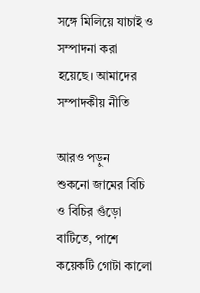সঙ্গে মিলিয়ে যাচাই ও সম্পাদনা করা হয়েছে। আমাদের সম্পাদকীয় নীতি

আরও পড়ুন
শুকনো জামের বিচি ও বিচির গুঁড়ো বাটিতে, পাশে কয়েকটি গোটা কালো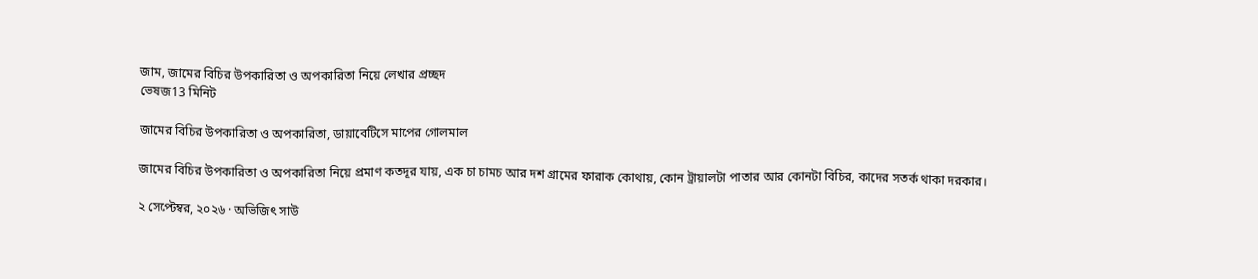জাম, জামের বিচির উপকারিতা ও অপকারিতা নিয়ে লেখার প্রচ্ছদ
ভেষজ13 মিনিট

জামের বিচির উপকারিতা ও অপকারিতা, ডায়াবেটিসে মাপের গোলমাল

জামের বিচির উপকারিতা ও অপকারিতা নিয়ে প্রমাণ কতদূর যায়, এক চা চামচ আর দশ গ্রামের ফারাক কোথায়, কোন ট্রায়ালটা পাতার আর কোনটা বিচির, কাদের সতর্ক থাকা দরকার।

২ সেপ্টেম্বর, ২০২৬ · অভিজিৎ সাউ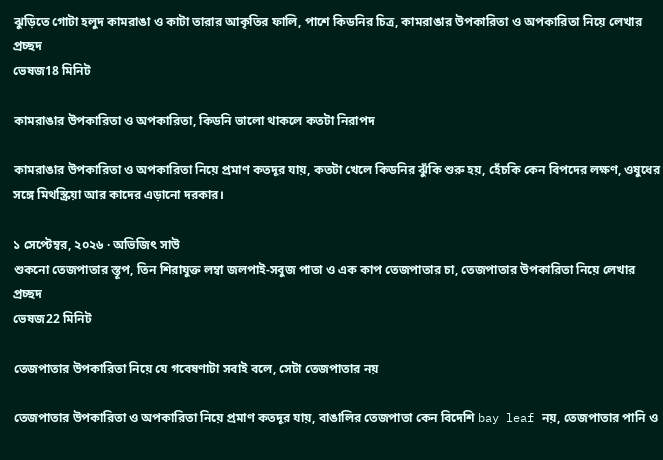ঝুড়িতে গোটা হলুদ কামরাঙা ও কাটা তারার আকৃতির ফালি, পাশে কিডনির চিত্র, কামরাঙার উপকারিতা ও অপকারিতা নিয়ে লেখার প্রচ্ছদ
ভেষজ18 মিনিট

কামরাঙার উপকারিতা ও অপকারিতা, কিডনি ভালো থাকলে কতটা নিরাপদ

কামরাঙার উপকারিতা ও অপকারিতা নিয়ে প্রমাণ কতদূর যায়, কতটা খেলে কিডনির ঝুঁকি শুরু হয়, হেঁচকি কেন বিপদের লক্ষণ, ওষুধের সঙ্গে মিথস্ক্রিয়া আর কাদের এড়ানো দরকার।

১ সেপ্টেম্বর, ২০২৬ · অভিজিৎ সাউ
শুকনো তেজপাতার স্তূপ, তিন শিরাযুক্ত লম্বা জলপাই-সবুজ পাতা ও এক কাপ তেজপাতার চা, তেজপাতার উপকারিতা নিয়ে লেখার প্রচ্ছদ
ভেষজ22 মিনিট

তেজপাতার উপকারিতা নিয়ে যে গবেষণাটা সবাই বলে, সেটা তেজপাতার নয়

তেজপাতার উপকারিতা ও অপকারিতা নিয়ে প্রমাণ কতদূর যায়, বাঙালির তেজপাতা কেন বিদেশি bay leaf নয়, তেজপাতার পানি ও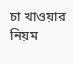চা খাওয়ার নিয়ম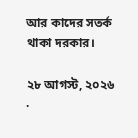আর কাদের সতর্ক থাকা দরকার।

২৮ আগস্ট, ২০২৬ ·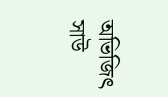অভিজিৎ সাউ